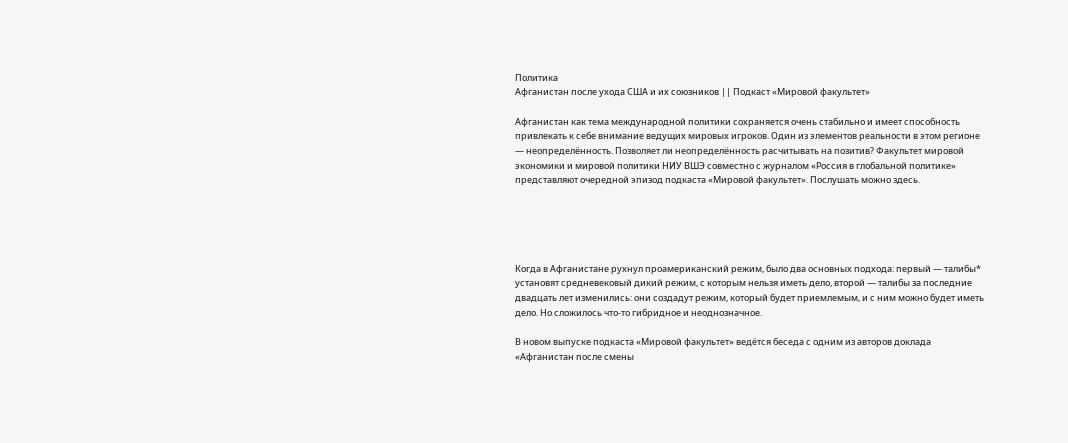Политика
Афганистан после ухода США и их союзников || Подкаст «Мировой факультет»

Афганистан как тема международной политики сохраняется очень стабильно и имеет способность привлекать к себе внимание ведущих мировых игроков. Один из элементов реальности в этом регионе — неопределённость. Позволяет ли неопределённость расчитывать на позитив? Факультет мировой экономики и мировой политики НИУ ВШЭ совместно с журналом «Россия в глобальной политике» представляют очередной эпизод подкаста «Мировой факультет». Послушать можно здесь.





Когда в Афганистане рухнул проамериканский режим, было два основных подхода: первый — талибы* установят средневековый дикий режим, с которым нельзя иметь дело, второй — талибы за последние двадцать лет изменились: они создадут режим, который будет приемлемым, и с ним можно будет иметь дело. Но сложилось что-то гибридное и неоднозначное.

В новом выпуске подкаста «Мировой факультет» ведётся беседа с одним из авторов доклада «Афганистан после смены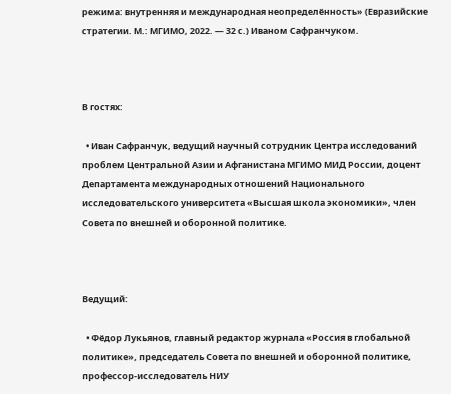режима: внутренняя и международная неопределённость» (Евразийские стратегии. М.: МГИМО, 2022. — 32 с.) Иваном Сафранчуком.



В гостях:

  • Иван Сафранчук, ведущий научный сотрудник Центра исследований проблем Центральной Азии и Афганистана МГИМО МИД России, доцент Департамента международных отношений Национального исследовательского университета «Высшая школа экономики», член Совета по внешней и оборонной политике.



Ведущий:

  • Фёдор Лукьянов, главный редактор журнала «Россия в глобальной политике», председатель Совета по внешней и оборонной политике, профессор-исследователь НИУ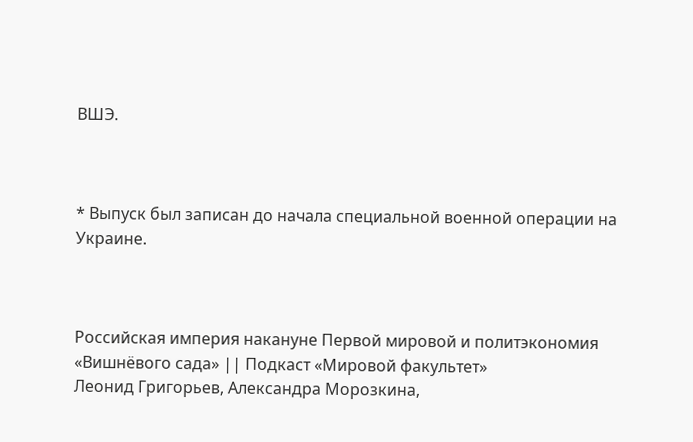ВШЭ.



* Выпуск был записан до начала специальной военной операции на Украине.



Российская империя накануне Первой мировой и политэкономия «Вишнёвого сада» || Подкаст «Мировой факультет»
Леонид Григорьев, Александра Морозкина,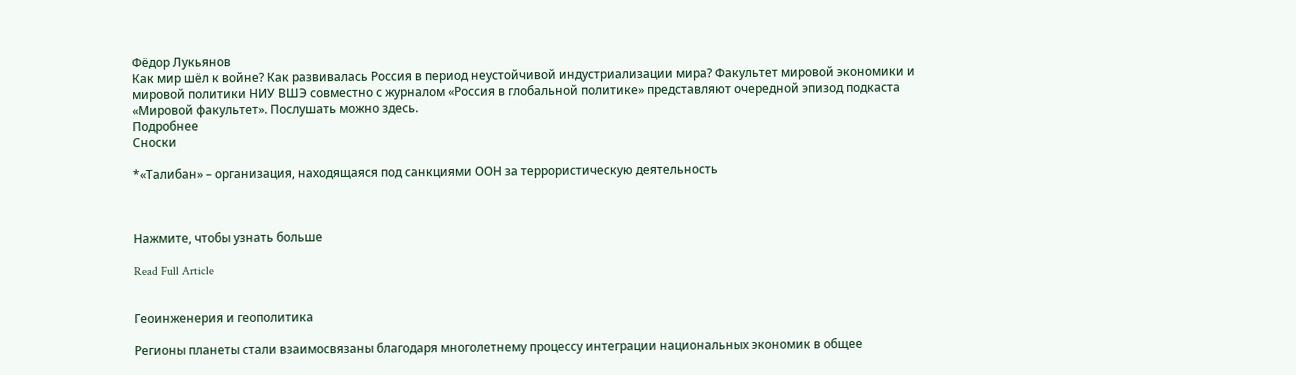Фёдор Лукьянов
Как мир шёл к войне? Как развивалась Россия в период неустойчивой индустриализации мира? Факультет мировой экономики и мировой политики НИУ ВШЭ совместно с журналом «Россия в глобальной политике» представляют очередной эпизод подкаста «Мировой факультет». Послушать можно здесь.
Подробнее
Сноски

*«Талибан» – организация, находящаяся под санкциями ООН за террористическую деятельность



Нажмите, чтобы узнать больше

Read Full Article


Геоинженерия и геополитика

Регионы планеты стали взаимосвязаны благодаря многолетнему процессу интеграции национальных экономик в общее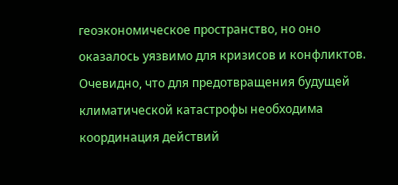геоэкономическое пространство, но оно оказалось уязвимо для кризисов и конфликтов. Очевидно, что для предотвращения будущей климатической катастрофы необходима координация действий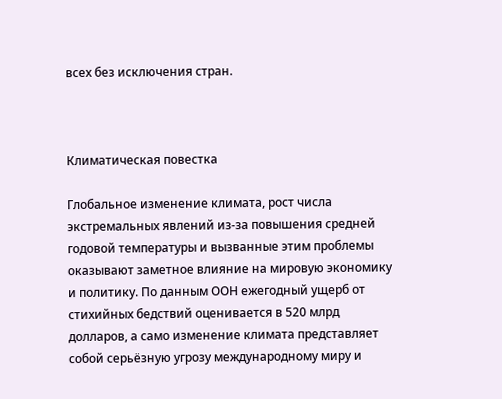всех без исключения стран.



Климатическая повестка

Глобальное изменение климата, рост числа экстремальных явлений из-за повышения средней годовой температуры и вызванные этим проблемы оказывают заметное влияние на мировую экономику и политику. По данным ООН ежегодный ущерб от стихийных бедствий оценивается в 520 млрд долларов, а само изменение климата представляет собой серьёзную угрозу международному миру и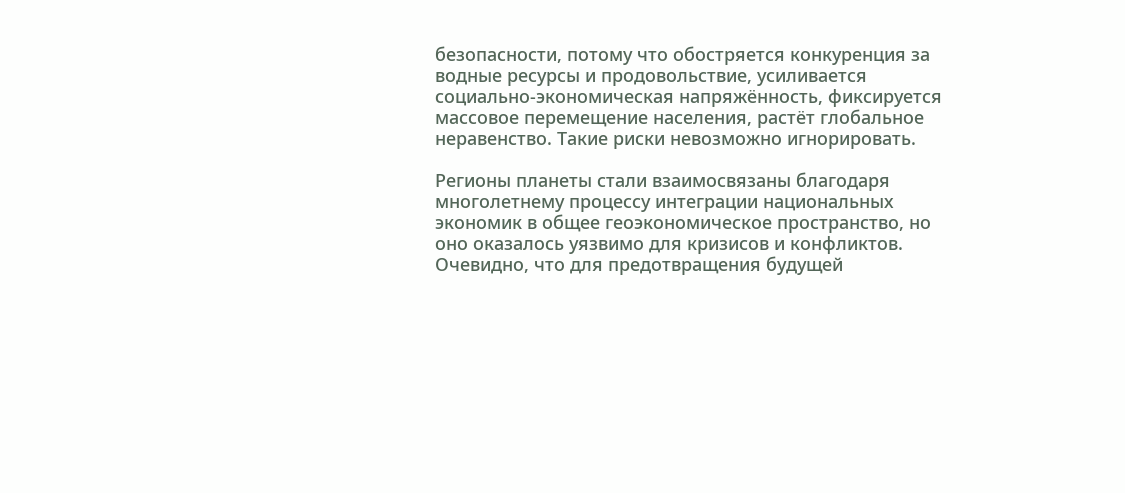безопасности, потому что обостряется конкуренция за водные ресурсы и продовольствие, усиливается социально-экономическая напряжённость, фиксируется массовое перемещение населения, растёт глобальное неравенство. Такие риски невозможно игнорировать.

Регионы планеты стали взаимосвязаны благодаря многолетнему процессу интеграции национальных экономик в общее геоэкономическое пространство, но оно оказалось уязвимо для кризисов и конфликтов. Очевидно, что для предотвращения будущей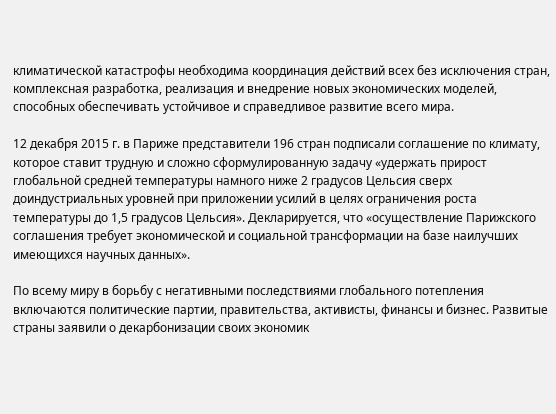климатической катастрофы необходима координация действий всех без исключения стран, комплексная разработка, реализация и внедрение новых экономических моделей, способных обеспечивать устойчивое и справедливое развитие всего мира.

12 декабря 2015 г. в Париже представители 196 стран подписали соглашение по климату, которое ставит трудную и сложно сформулированную задачу «удержать прирост глобальной средней температуры намного ниже 2 градусов Цельсия сверх доиндустриальных уровней при приложении усилий в целях ограничения роста температуры до 1,5 градусов Цельсия». Декларируется, что «осуществление Парижского соглашения требует экономической и социальной трансформации на базе наилучших имеющихся научных данных».

По всему миру в борьбу с негативными последствиями глобального потепления включаются политические партии, правительства, активисты, финансы и бизнес. Развитые страны заявили о декарбонизации своих экономик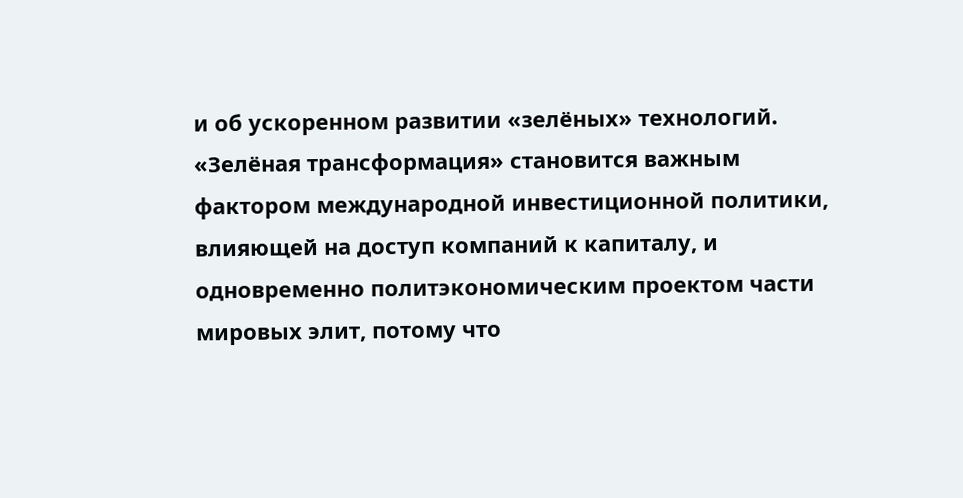и об ускоренном развитии «зелёных» технологий. «Зелёная трансформация» становится важным фактором международной инвестиционной политики, влияющей на доступ компаний к капиталу, и одновременно политэкономическим проектом части мировых элит, потому что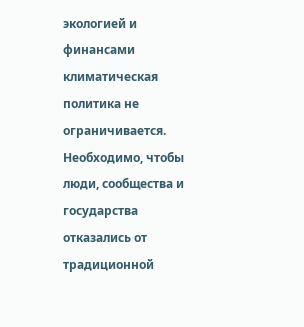экологией и финансами климатическая политика не ограничивается. Необходимо, чтобы люди, сообщества и государства отказались от традиционной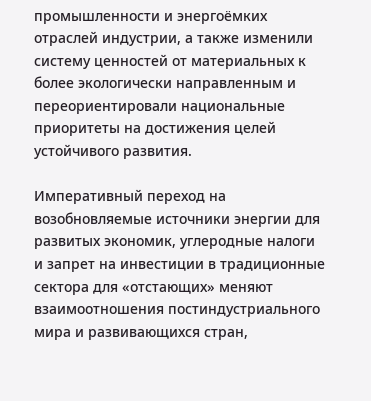промышленности и энергоёмких отраслей индустрии, а также изменили систему ценностей от материальных к более экологически направленным и переориентировали национальные приоритеты на достижения целей устойчивого развития.

Императивный переход на возобновляемые источники энергии для развитых экономик, углеродные налоги и запрет на инвестиции в традиционные сектора для «отстающих» меняют взаимоотношения постиндустриального мира и развивающихся стран,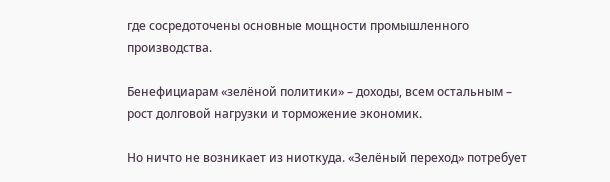где сосредоточены основные мощности промышленного производства.

Бенефициарам «зелёной политики» – доходы, всем остальным – рост долговой нагрузки и торможение экономик.

Но ничто не возникает из ниоткуда. «Зелёный переход» потребует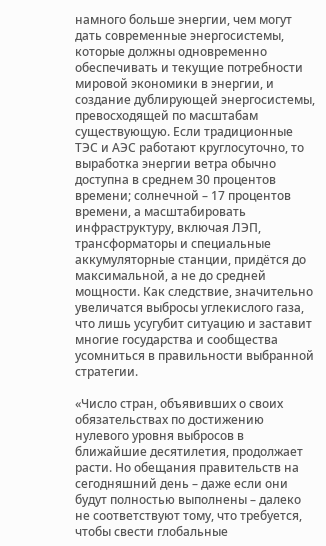намного больше энергии, чем могут дать современные энергосистемы, которые должны одновременно обеспечивать и текущие потребности мировой экономики в энергии, и создание дублирующей энергосистемы, превосходящей по масштабам существующую. Если традиционные ТЭС и АЭС работают круглосуточно, то выработка энергии ветра обычно доступна в среднем 30 процентов времени; солнечной – 17 процентов времени, а масштабировать инфраструктуру, включая ЛЭП, трансформаторы и специальные аккумуляторные станции, придётся до максимальной, а не до средней мощности. Как следствие, значительно увеличатся выбросы углекислого газа, что лишь усугубит ситуацию и заставит многие государства и сообщества усомниться в правильности выбранной стратегии.

«Число стран, объявивших о своих обязательствах по достижению нулевого уровня выбросов в ближайшие десятилетия, продолжает расти. Но обещания правительств на сегодняшний день – даже если они будут полностью выполнены – далеко не соответствуют тому, что требуется, чтобы свести глобальные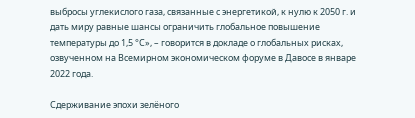выбросы углекислого газа, связанные с энергетикой, к нулю к 2050 г. и дать миру равные шансы ограничить глобальное повышение температуры до 1,5 °С», – говорится в докладе о глобальных рисках, озвученном на Всемирном экономическом форуме в Давосе в январе 2022 года.

Сдерживание эпохи зелёного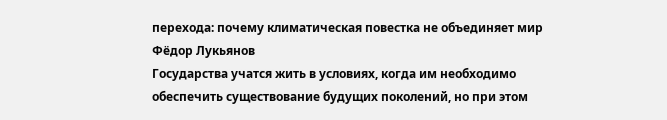перехода: почему климатическая повестка не объединяет мир
Фёдор Лукьянов
Государства учатся жить в условиях, когда им необходимо обеспечить существование будущих поколений, но при этом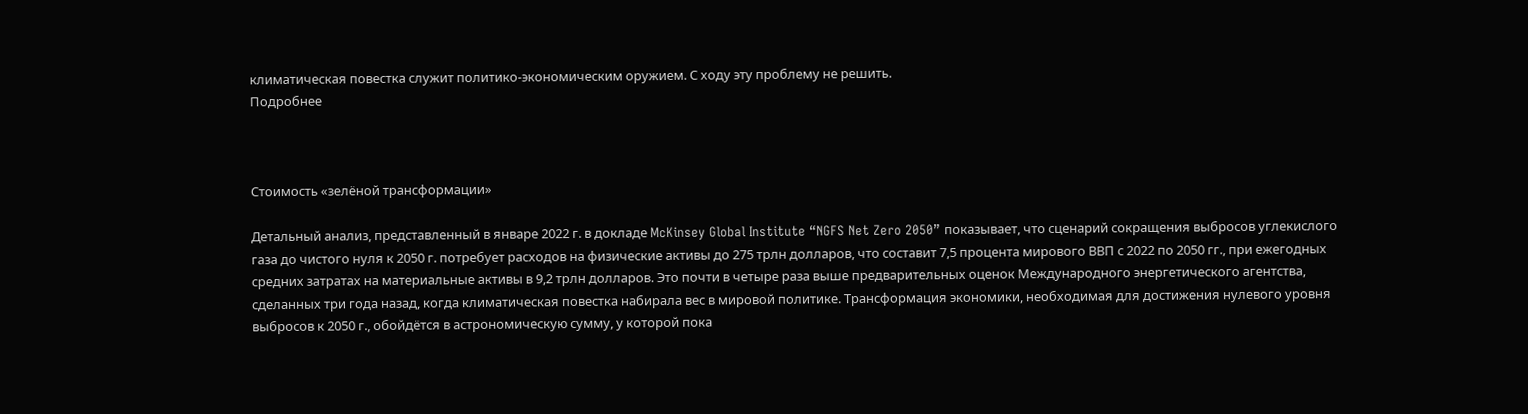климатическая повестка служит политико-экономическим оружием. С ходу эту проблему не решить.
Подробнее



Стоимость «зелёной трансформации»

Детальный анализ, представленный в январе 2022 г. в докладе McKinsey Global Institute “NGFS Net Zero 2050” показывает, что сценарий сокращения выбросов углекислого газа до чистого нуля к 2050 г. потребует расходов на физические активы до 275 трлн долларов, что составит 7,5 процента мирового ВВП с 2022 по 2050 гг., при ежегодных средних затратах на материальные активы в 9,2 трлн долларов. Это почти в четыре раза выше предварительных оценок Международного энергетического агентства, сделанных три года назад, когда климатическая повестка набирала вес в мировой политике. Трансформация экономики, необходимая для достижения нулевого уровня выбросов к 2050 г., обойдётся в астрономическую сумму, у которой пока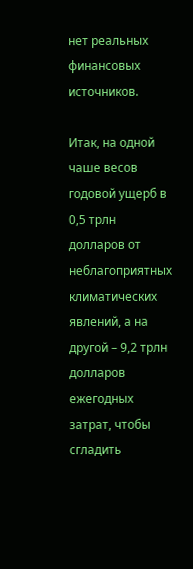нет реальных финансовых источников.

Итак, на одной чаше весов годовой ущерб в 0,5 трлн долларов от неблагоприятных климатических явлений, а на другой – 9,2 трлн долларов ежегодных затрат, чтобы сгладить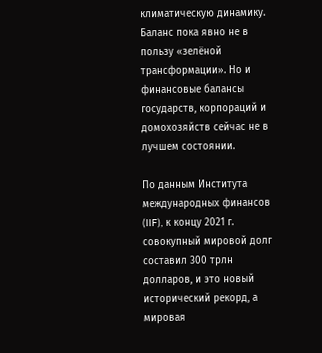климатическую динамику. Баланс пока явно не в пользу «зелёной трансформации». Но и финансовые балансы государств, корпораций и домохозяйств сейчас не в лучшем состоянии.

По данным Института международных финансов (IIF), к концу 2021 г. совокупный мировой долг составил 300 трлн долларов, и это новый исторический рекорд, а мировая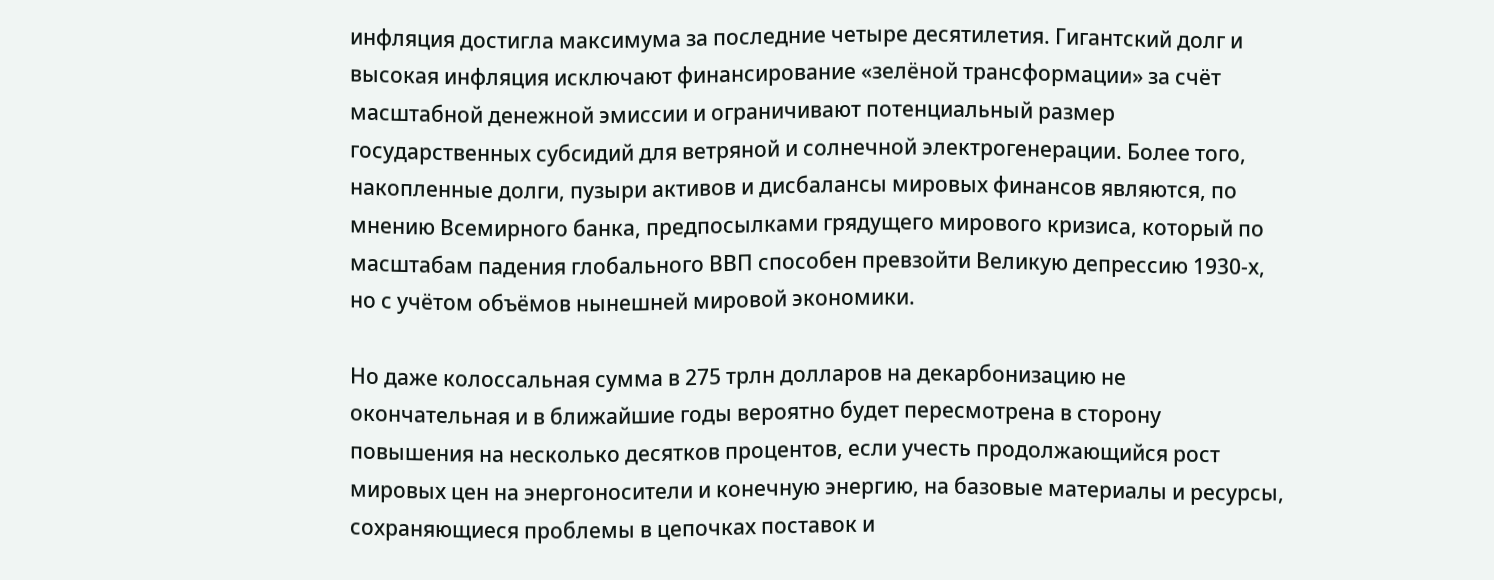инфляция достигла максимума за последние четыре десятилетия. Гигантский долг и высокая инфляция исключают финансирование «зелёной трансформации» за счёт масштабной денежной эмиссии и ограничивают потенциальный размер государственных субсидий для ветряной и солнечной электрогенерации. Более того, накопленные долги, пузыри активов и дисбалансы мировых финансов являются, по мнению Всемирного банка, предпосылками грядущего мирового кризиса, который по масштабам падения глобального ВВП способен превзойти Великую депрессию 1930-х, но с учётом объёмов нынешней мировой экономики.

Но даже колоссальная сумма в 275 трлн долларов на декарбонизацию не окончательная и в ближайшие годы вероятно будет пересмотрена в сторону повышения на несколько десятков процентов, если учесть продолжающийся рост мировых цен на энергоносители и конечную энергию, на базовые материалы и ресурсы, сохраняющиеся проблемы в цепочках поставок и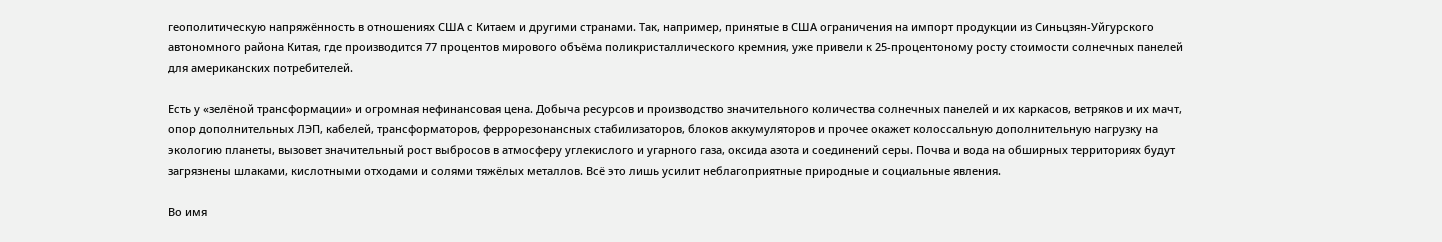геополитическую напряжённость в отношениях США с Китаем и другими странами. Так, например, принятые в США ограничения на импорт продукции из Синьцзян-Уйгурского автономного района Китая, где производится 77 процентов мирового объёма поликристаллического кремния, уже привели к 25-процентоному росту стоимости солнечных панелей для американских потребителей.

Есть у «зелёной трансформации» и огромная нефинансовая цена. Добыча ресурсов и производство значительного количества солнечных панелей и их каркасов, ветряков и их мачт, опор дополнительных ЛЭП, кабелей, трансформаторов, феррорезонансных стабилизаторов, блоков аккумуляторов и прочее окажет колоссальную дополнительную нагрузку на экологию планеты, вызовет значительный рост выбросов в атмосферу углекислого и угарного газа, оксида азота и соединений серы. Почва и вода на обширных территориях будут загрязнены шлаками, кислотными отходами и солями тяжёлых металлов. Всё это лишь усилит неблагоприятные природные и социальные явления.

Во имя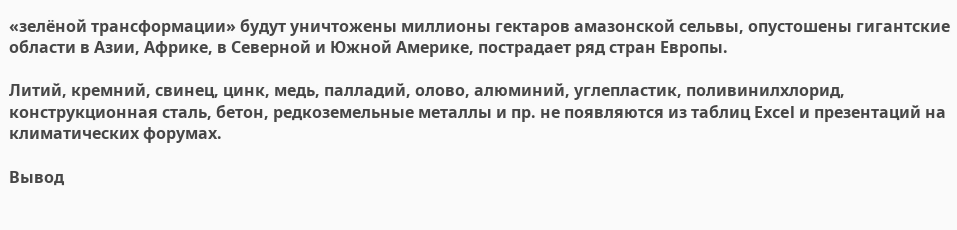«зелёной трансформации» будут уничтожены миллионы гектаров амазонской сельвы, опустошены гигантские области в Азии, Африке, в Северной и Южной Америке, пострадает ряд стран Европы.

Литий, кремний, свинец, цинк, медь, палладий, олово, алюминий, углепластик, поливинилхлорид, конструкционная сталь, бетон, редкоземельные металлы и пр. не появляются из таблиц Excel и презентаций на климатических форумах.

Вывод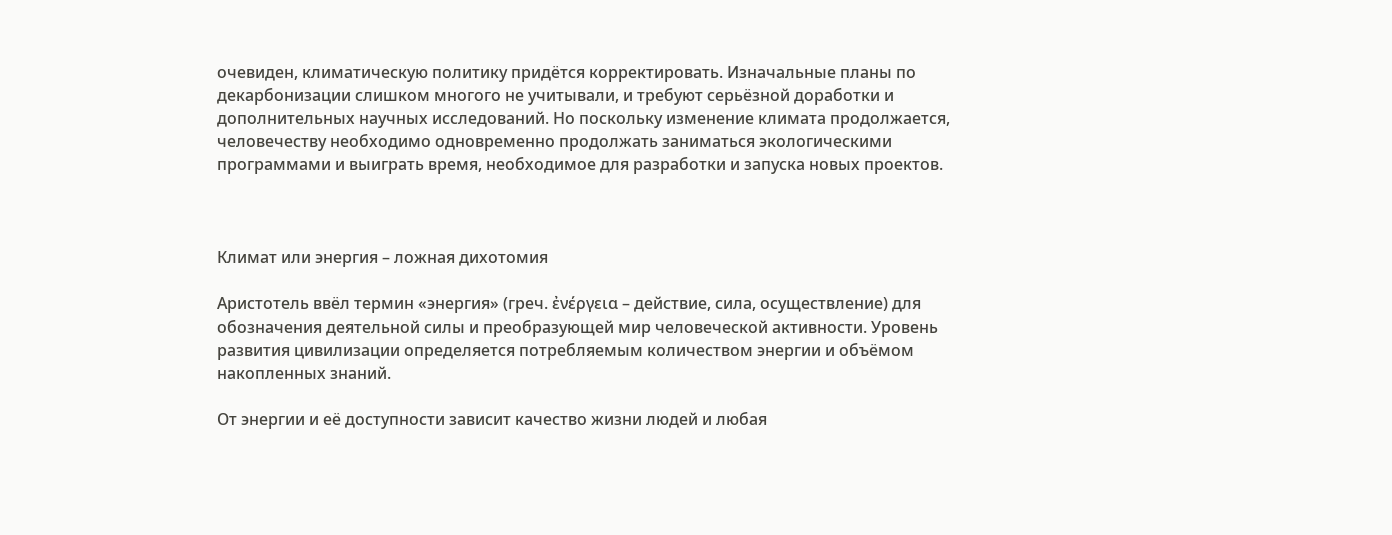очевиден, климатическую политику придётся корректировать. Изначальные планы по декарбонизации слишком многого не учитывали, и требуют серьёзной доработки и дополнительных научных исследований. Но поскольку изменение климата продолжается, человечеству необходимо одновременно продолжать заниматься экологическими программами и выиграть время, необходимое для разработки и запуска новых проектов.



Климат или энергия – ложная дихотомия

Аристотель ввёл термин «энергия» (греч. ἐνέργεια – действие, сила, осуществление) для обозначения деятельной силы и преобразующей мир человеческой активности. Уровень развития цивилизации определяется потребляемым количеством энергии и объёмом накопленных знаний.

От энергии и её доступности зависит качество жизни людей и любая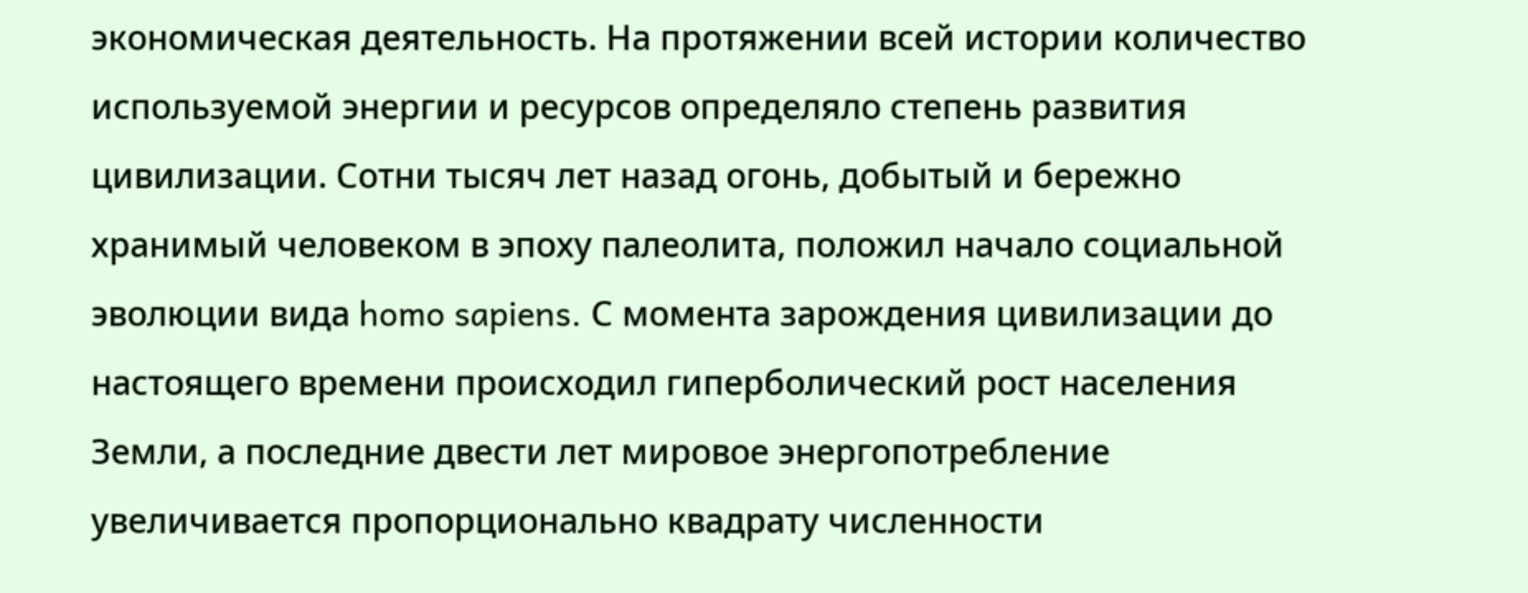экономическая деятельность. На протяжении всей истории количество используемой энергии и ресурсов определяло степень развития цивилизации. Сотни тысяч лет назад огонь, добытый и бережно хранимый человеком в эпоху палеолита, положил начало социальной эволюции вида homo sapiens. С момента зарождения цивилизации до настоящего времени происходил гиперболический рост населения Земли, а последние двести лет мировое энергопотребление увеличивается пропорционально квадрату численности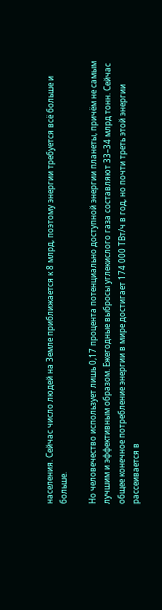населения. Сейчас число людей на Земле приближается к 8 млрд, поэтому энергии требуется всё больше и больше.

Но человечество использует лишь 0,17 процента потенциально доступной энергии планеты, причём не самым лучшим и эффективным образом. Ежегодные выбросы углекислого газа составляют 33–34 млрд тонн. Сейчас общее конечное потребление энергии в мире достигает 174 000 ТВт/ч в год, но почти треть этой энергии рассеивается в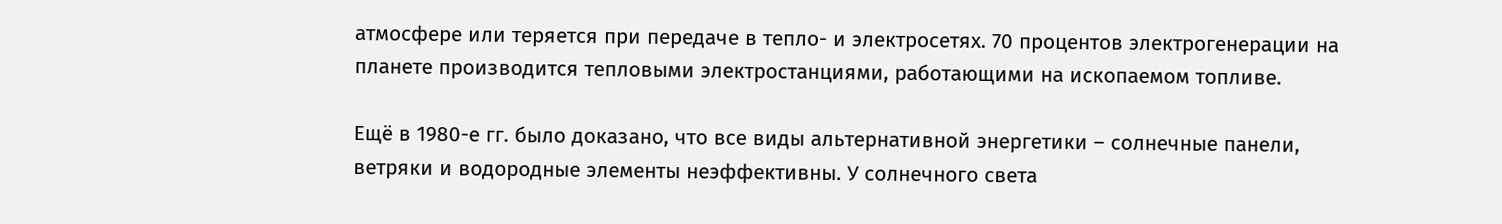атмосфере или теряется при передаче в тепло- и электросетях. 70 процентов электрогенерации на планете производится тепловыми электростанциями, работающими на ископаемом топливе.

Ещё в 1980-е гг. было доказано, что все виды альтернативной энергетики – солнечные панели, ветряки и водородные элементы неэффективны. У солнечного света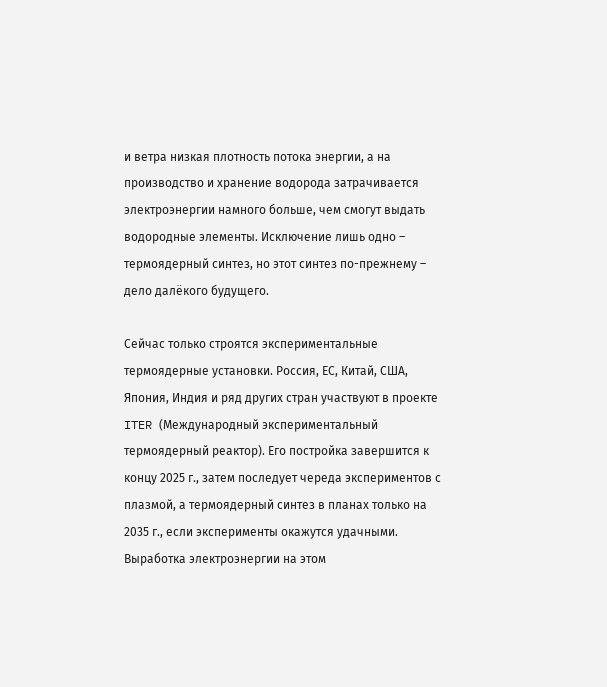и ветра низкая плотность потока энергии, а на производство и хранение водорода затрачивается электроэнергии намного больше, чем смогут выдать водородные элементы. Исключение лишь одно – термоядерный синтез, но этот синтез по-прежнему – дело далёкого будущего.

Сейчас только строятся экспериментальные термоядерные установки. Россия, ЕС, Китай, США, Япония, Индия и ряд других стран участвуют в проекте ITER (Международный экспериментальный термоядерный реактор). Его постройка завершится к концу 2025 г., затем последует череда экспериментов с плазмой, а термоядерный синтез в планах только на 2035 г., если эксперименты окажутся удачными. Выработка электроэнергии на этом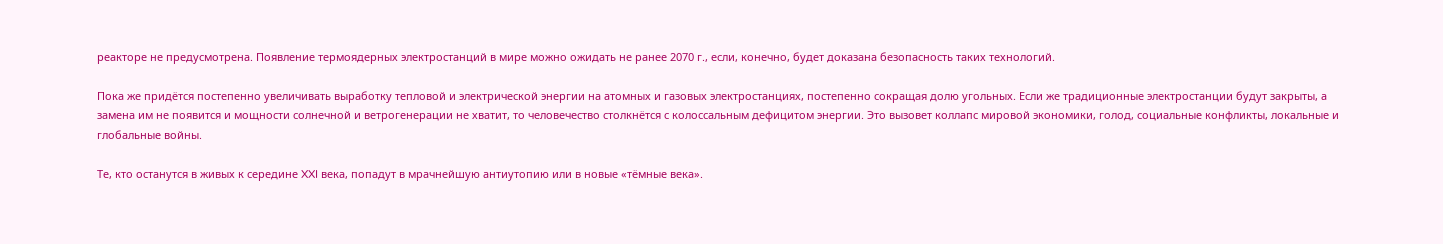реакторе не предусмотрена. Появление термоядерных электростанций в мире можно ожидать не ранее 2070 г., если, конечно, будет доказана безопасность таких технологий.

Пока же придётся постепенно увеличивать выработку тепловой и электрической энергии на атомных и газовых электростанциях, постепенно сокращая долю угольных. Если же традиционные электростанции будут закрыты, а замена им не появится и мощности солнечной и ветрогенерации не хватит, то человечество столкнётся с колоссальным дефицитом энергии. Это вызовет коллапс мировой экономики, голод, социальные конфликты, локальные и глобальные войны.

Те, кто останутся в живых к середине XXI века, попадут в мрачнейшую антиутопию или в новые «тёмные века».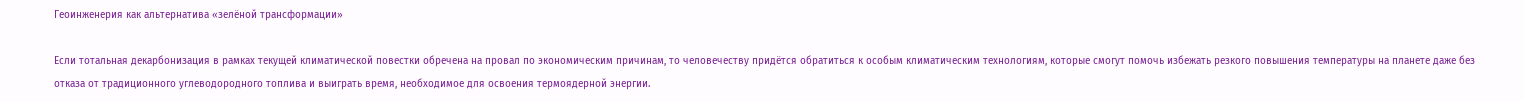Геоинженерия как альтернатива «зелёной трансформации»

Если тотальная декарбонизация в рамках текущей климатической повестки обречена на провал по экономическим причинам, то человечеству придётся обратиться к особым климатическим технологиям, которые смогут помочь избежать резкого повышения температуры на планете даже без отказа от традиционного углеводородного топлива и выиграть время, необходимое для освоения термоядерной энергии.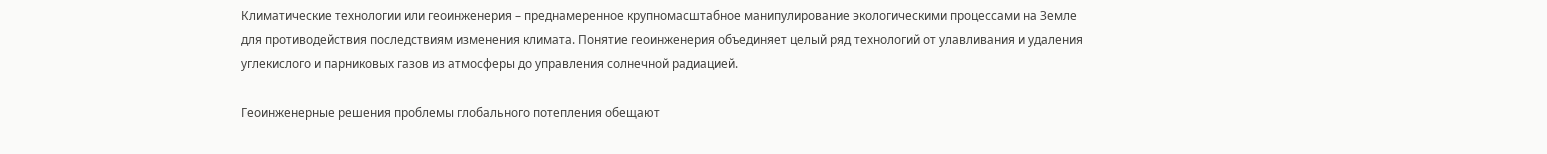Климатические технологии или геоинженерия – преднамеренное крупномасштабное манипулирование экологическими процессами на Земле для противодействия последствиям изменения климата. Понятие геоинженерия объединяет целый ряд технологий от улавливания и удаления углекислого и парниковых газов из атмосферы до управления солнечной радиацией.

Геоинженерные решения проблемы глобального потепления обещают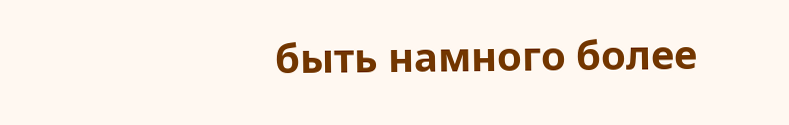быть намного более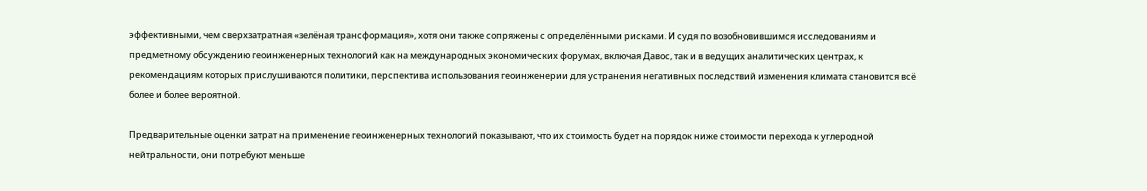эффективными, чем сверхзатратная «зелёная трансформация», хотя они также сопряжены с определёнными рисками. И судя по возобновившимся исследованиям и предметному обсуждению геоинженерных технологий как на международных экономических форумах, включая Давос, так и в ведущих аналитических центрах, к рекомендациям которых прислушиваются политики, перспектива использования геоинженерии для устранения негативных последствий изменения климата становится всё более и более вероятной.

Предварительные оценки затрат на применение геоинженерных технологий показывают, что их стоимость будет на порядок ниже стоимости перехода к углеродной нейтральности, они потребуют меньше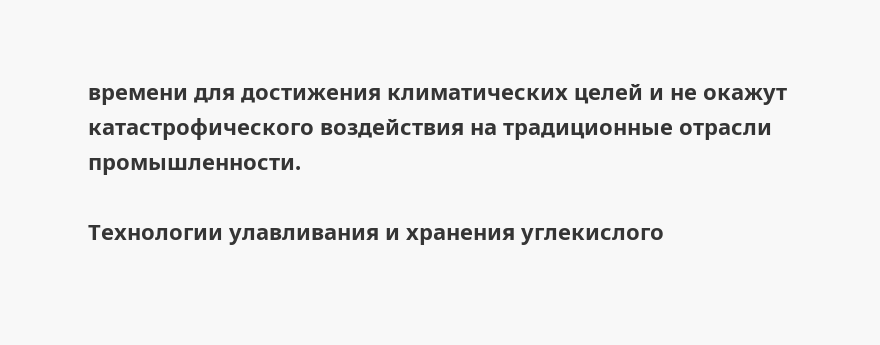времени для достижения климатических целей и не окажут катастрофического воздействия на традиционные отрасли промышленности.

Технологии улавливания и хранения углекислого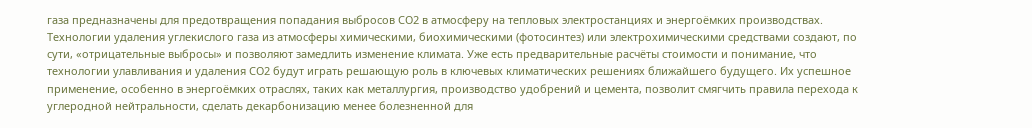газа предназначены для предотвращения попадания выбросов СО2 в атмосферу на тепловых электростанциях и энергоёмких производствах. Технологии удаления углекислого газа из атмосферы химическими, биохимическими (фотосинтез) или электрохимическими средствами создают, по сути, «отрицательные выбросы» и позволяют замедлить изменение климата. Уже есть предварительные расчёты стоимости и понимание, что технологии улавливания и удаления СО2 будут играть решающую роль в ключевых климатических решениях ближайшего будущего. Их успешное применение, особенно в энергоёмких отраслях, таких как металлургия, производство удобрений и цемента, позволит смягчить правила перехода к углеродной нейтральности, сделать декарбонизацию менее болезненной для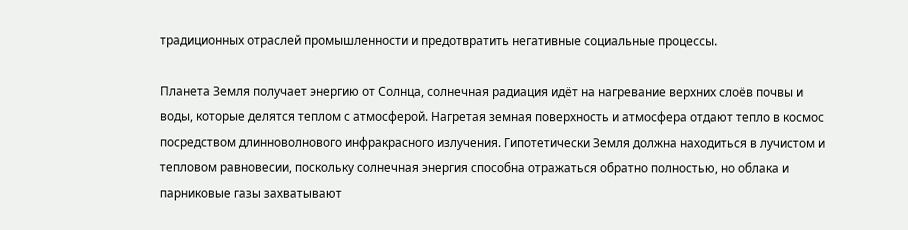традиционных отраслей промышленности и предотвратить негативные социальные процессы.

Планета Земля получает энергию от Солнца, солнечная радиация идёт на нагревание верхних слоёв почвы и воды, которые делятся теплом с атмосферой. Нагретая земная поверхность и атмосфера отдают тепло в космос посредством длинноволнового инфракрасного излучения. Гипотетически Земля должна находиться в лучистом и тепловом равновесии, поскольку солнечная энергия способна отражаться обратно полностью, но облака и парниковые газы захватывают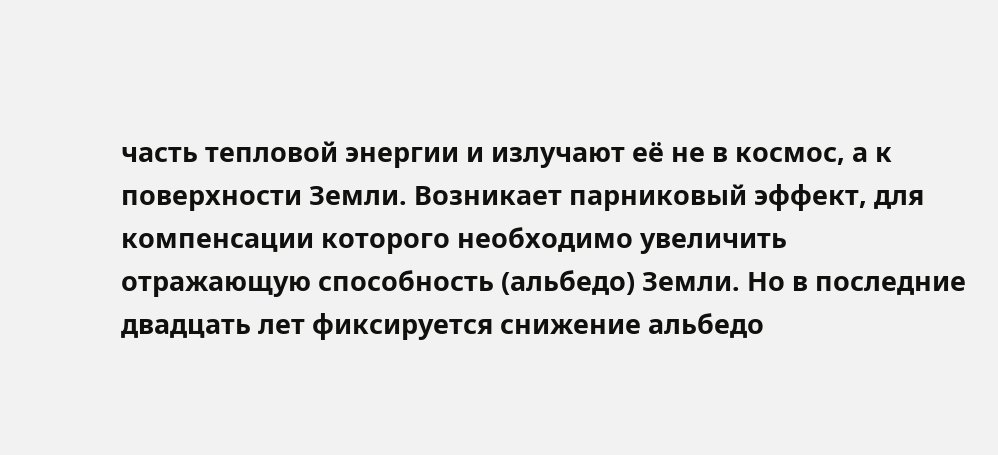часть тепловой энергии и излучают её не в космос, а к поверхности Земли. Возникает парниковый эффект, для компенсации которого необходимо увеличить отражающую способность (альбедо) Земли. Но в последние двадцать лет фиксируется снижение альбедо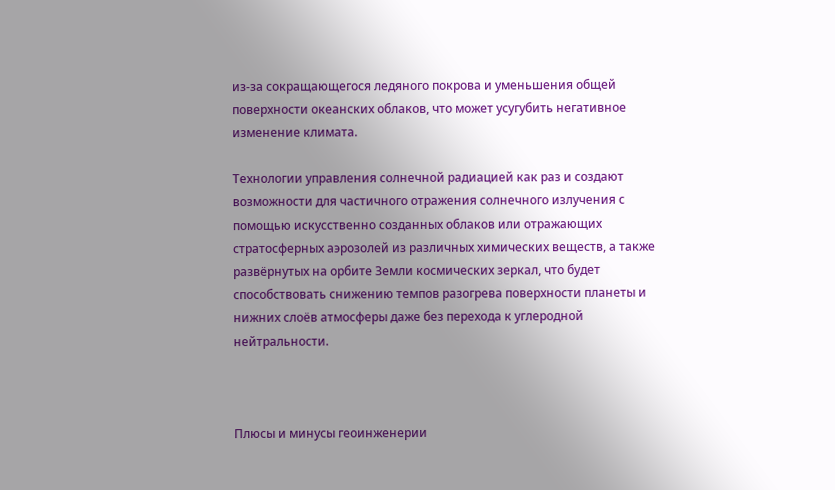из-за сокращающегося ледяного покрова и уменьшения общей поверхности океанских облаков, что может усугубить негативное изменение климата.

Технологии управления солнечной радиацией как раз и создают возможности для частичного отражения солнечного излучения с помощью искусственно созданных облаков или отражающих стратосферных аэрозолей из различных химических веществ, а также развёрнутых на орбите Земли космических зеркал, что будет способствовать снижению темпов разогрева поверхности планеты и нижних слоёв атмосферы даже без перехода к углеродной нейтральности.



Плюсы и минусы геоинженерии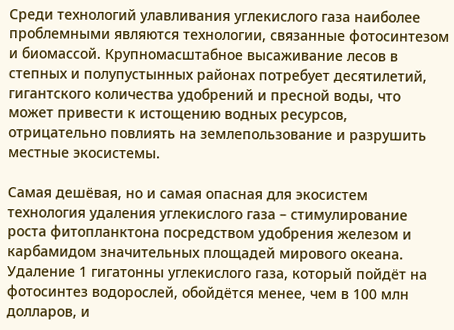Среди технологий улавливания углекислого газа наиболее проблемными являются технологии, связанные фотосинтезом и биомассой. Крупномасштабное высаживание лесов в степных и полупустынных районах потребует десятилетий, гигантского количества удобрений и пресной воды, что может привести к истощению водных ресурсов, отрицательно повлиять на землепользование и разрушить местные экосистемы.

Самая дешёвая, но и самая опасная для экосистем технология удаления углекислого газа – стимулирование роста фитопланктона посредством удобрения железом и карбамидом значительных площадей мирового океана. Удаление 1 гигатонны углекислого газа, который пойдёт на фотосинтез водорослей, обойдётся менее, чем в 100 млн долларов, и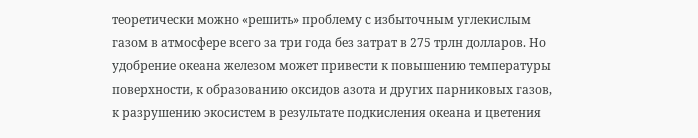теоретически можно «решить» проблему с избыточным углекислым газом в атмосфере всего за три года без затрат в 275 трлн долларов. Но удобрение океана железом может привести к повышению температуры поверхности, к образованию оксидов азота и других парниковых газов, к разрушению экосистем в результате подкисления океана и цветения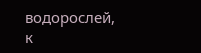водорослей, к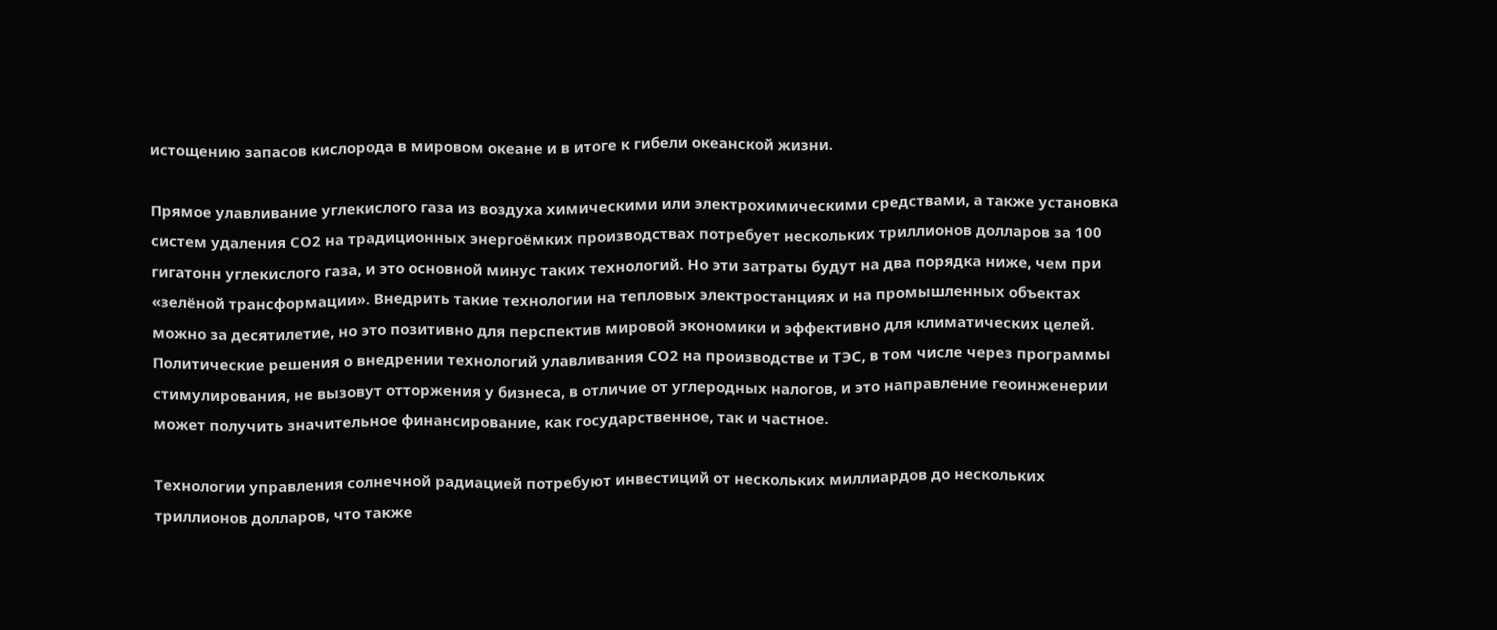истощению запасов кислорода в мировом океане и в итоге к гибели океанской жизни.

Прямое улавливание углекислого газа из воздуха химическими или электрохимическими средствами, а также установка систем удаления СО2 на традиционных энергоёмких производствах потребует нескольких триллионов долларов за 100 гигатонн углекислого газа, и это основной минус таких технологий. Но эти затраты будут на два порядка ниже, чем при «зелёной трансформации». Внедрить такие технологии на тепловых электростанциях и на промышленных объектах можно за десятилетие, но это позитивно для перспектив мировой экономики и эффективно для климатических целей. Политические решения о внедрении технологий улавливания СО2 на производстве и ТЭС, в том числе через программы стимулирования, не вызовут отторжения у бизнеса, в отличие от углеродных налогов, и это направление геоинженерии может получить значительное финансирование, как государственное, так и частное.

Технологии управления солнечной радиацией потребуют инвестиций от нескольких миллиардов до нескольких триллионов долларов, что также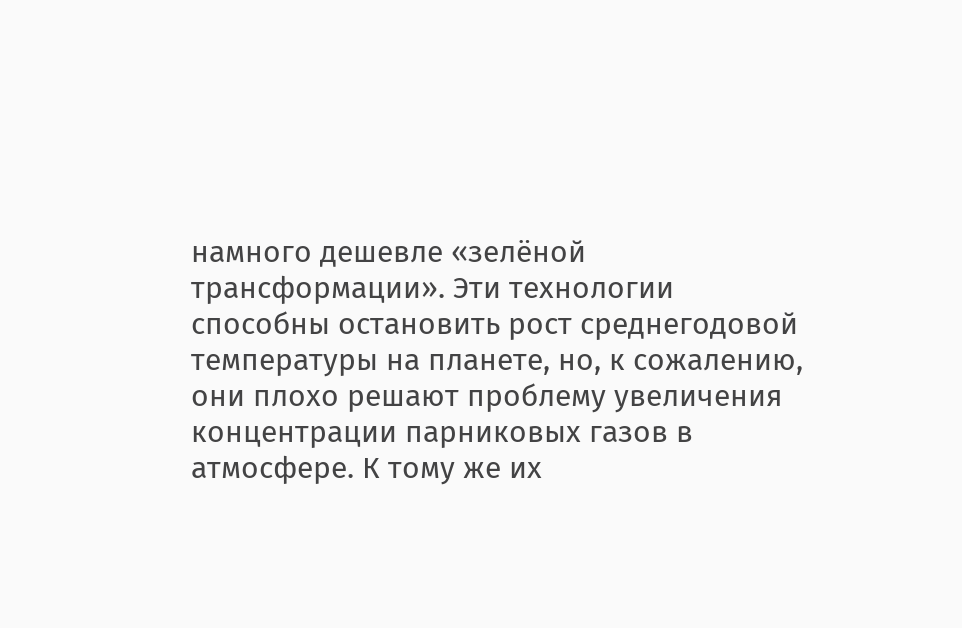намного дешевле «зелёной трансформации». Эти технологии способны остановить рост среднегодовой температуры на планете, но, к сожалению, они плохо решают проблему увеличения концентрации парниковых газов в атмосфере. К тому же их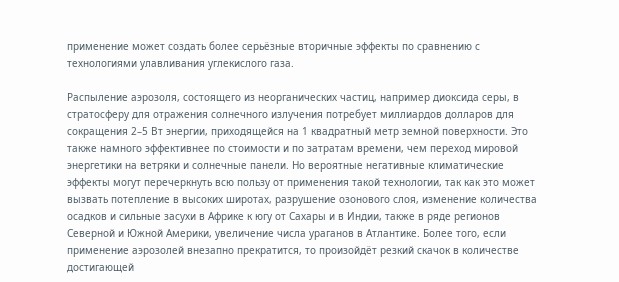применение может создать более серьёзные вторичные эффекты по сравнению с технологиями улавливания углекислого газа.

Распыление аэрозоля, состоящего из неорганических частиц, например диоксида серы, в стратосферу для отражения солнечного излучения потребует миллиардов долларов для сокращения 2–5 Вт энергии, приходящейся на 1 квадратный метр земной поверхности. Это также намного эффективнее по стоимости и по затратам времени, чем переход мировой энергетики на ветряки и солнечные панели. Но вероятные негативные климатические эффекты могут перечеркнуть всю пользу от применения такой технологии, так как это может вызвать потепление в высоких широтах, разрушение озонового слоя, изменение количества осадков и сильные засухи в Африке к югу от Сахары и в Индии, также в ряде регионов Северной и Южной Америки, увеличение числа ураганов в Атлантике. Более того, если применение аэрозолей внезапно прекратится, то произойдёт резкий скачок в количестве достигающей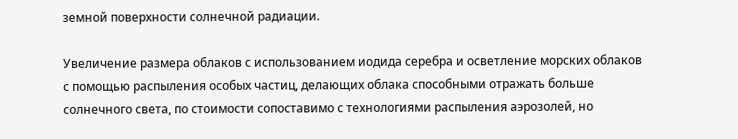земной поверхности солнечной радиации.

Увеличение размера облаков с использованием иодида серебра и осветление морских облаков с помощью распыления особых частиц, делающих облака способными отражать больше солнечного света, по стоимости сопоставимо с технологиями распыления аэрозолей, но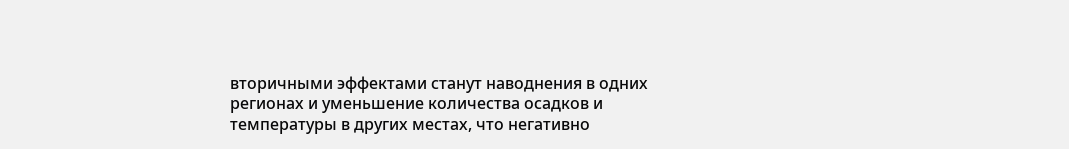вторичными эффектами станут наводнения в одних регионах и уменьшение количества осадков и температуры в других местах, что негативно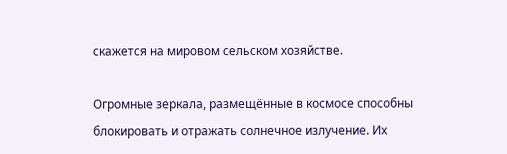скажется на мировом сельском хозяйстве.

Огромные зеркала, размещённые в космосе способны блокировать и отражать солнечное излучение. Их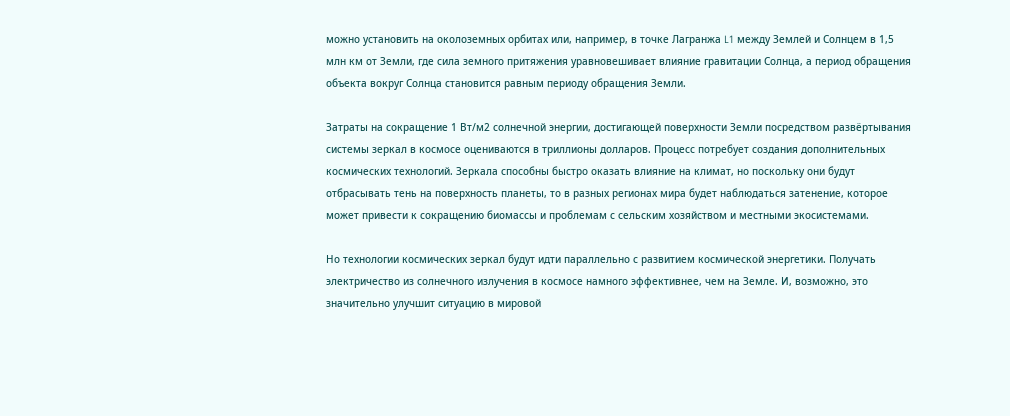можно установить на околоземных орбитах или, например, в точке Лагранжа L1 между Землей и Солнцем в 1,5 млн км от Земли, где сила земного притяжения уравновешивает влияние гравитации Солнца, а период обращения объекта вокруг Солнца становится равным периоду обращения Земли.

Затраты на сокращение 1 Вт/м2 солнечной энергии, достигающей поверхности Земли посредством развёртывания системы зеркал в космосе оцениваются в триллионы долларов. Процесс потребует создания дополнительных космических технологий. Зеркала способны быстро оказать влияние на климат, но поскольку они будут отбрасывать тень на поверхность планеты, то в разных регионах мира будет наблюдаться затенение, которое может привести к сокращению биомассы и проблемам с сельским хозяйством и местными экосистемами.

Но технологии космических зеркал будут идти параллельно с развитием космической энергетики. Получать электричество из солнечного излучения в космосе намного эффективнее, чем на Земле. И, возможно, это значительно улучшит ситуацию в мировой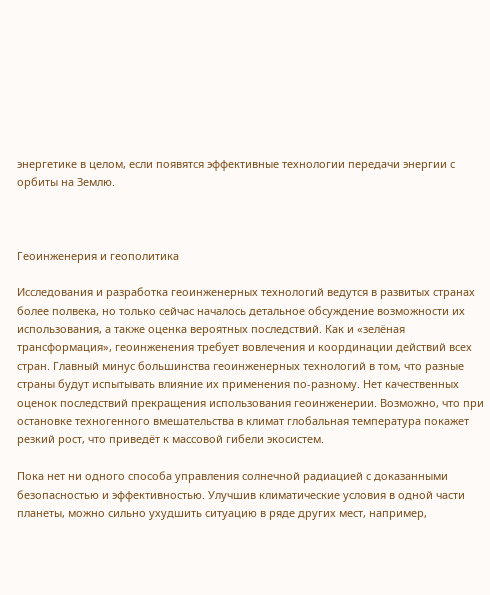энергетике в целом, если появятся эффективные технологии передачи энергии с орбиты на Землю.



Геоинженерия и геополитика

Исследования и разработка геоинженерных технологий ведутся в развитых странах более полвека, но только сейчас началось детальное обсуждение возможности их использования, а также оценка вероятных последствий. Как и «зелёная трансформация», геоинженения требует вовлечения и координации действий всех стран. Главный минус большинства геоинженерных технологий в том, что разные страны будут испытывать влияние их применения по-разному. Нет качественных оценок последствий прекращения использования геоинженерии. Возможно, что при остановке техногенного вмешательства в климат глобальная температура покажет резкий рост, что приведёт к массовой гибели экосистем.

Пока нет ни одного способа управления солнечной радиацией с доказанными безопасностью и эффективностью. Улучшив климатические условия в одной части планеты, можно сильно ухудшить ситуацию в ряде других мест, например,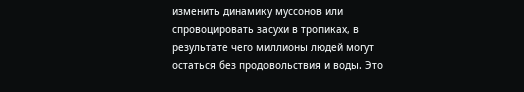изменить динамику муссонов или спровоцировать засухи в тропиках, в результате чего миллионы людей могут остаться без продовольствия и воды. Это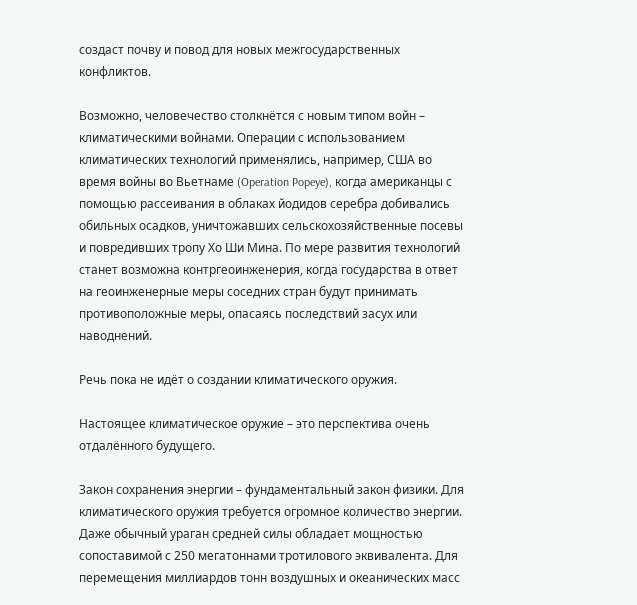создаст почву и повод для новых межгосударственных конфликтов.

Возможно, человечество столкнётся с новым типом войн – климатическими войнами. Операции с использованием климатических технологий применялись, например, США во время войны во Вьетнаме (Operation Popeye), когда американцы с помощью рассеивания в облаках йодидов серебра добивались обильных осадков, уничтожавших сельскохозяйственные посевы и повредивших тропу Хо Ши Мина. По мере развития технологий станет возможна контргеоинженерия, когда государства в ответ на геоинженерные меры соседних стран будут принимать противоположные меры, опасаясь последствий засух или наводнений.

Речь пока не идёт о создании климатического оружия.

Настоящее климатическое оружие – это перспектива очень отдалённого будущего.

Закон сохранения энергии – фундаментальный закон физики. Для климатического оружия требуется огромное количество энергии. Даже обычный ураган средней силы обладает мощностью сопоставимой с 250 мегатоннами тротилового эквивалента. Для перемещения миллиардов тонн воздушных и океанических масс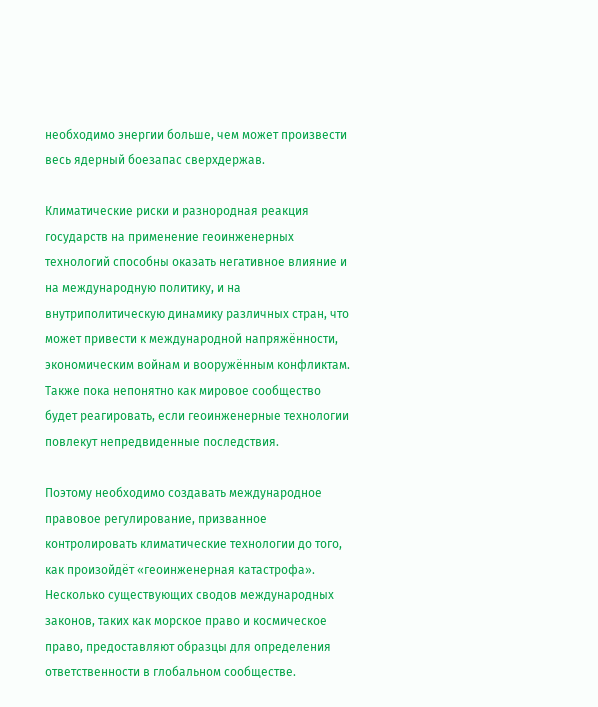необходимо энергии больше, чем может произвести весь ядерный боезапас сверхдержав.

Климатические риски и разнородная реакция государств на применение геоинженерных технологий способны оказать негативное влияние и на международную политику, и на внутриполитическую динамику различных стран, что может привести к международной напряжённости, экономическим войнам и вооружённым конфликтам. Также пока непонятно как мировое сообщество будет реагировать, если геоинженерные технологии повлекут непредвиденные последствия.

Поэтому необходимо создавать международное правовое регулирование, призванное контролировать климатические технологии до того, как произойдёт «геоинженерная катастрофа». Несколько существующих сводов международных законов, таких как морское право и космическое право, предоставляют образцы для определения ответственности в глобальном сообществе.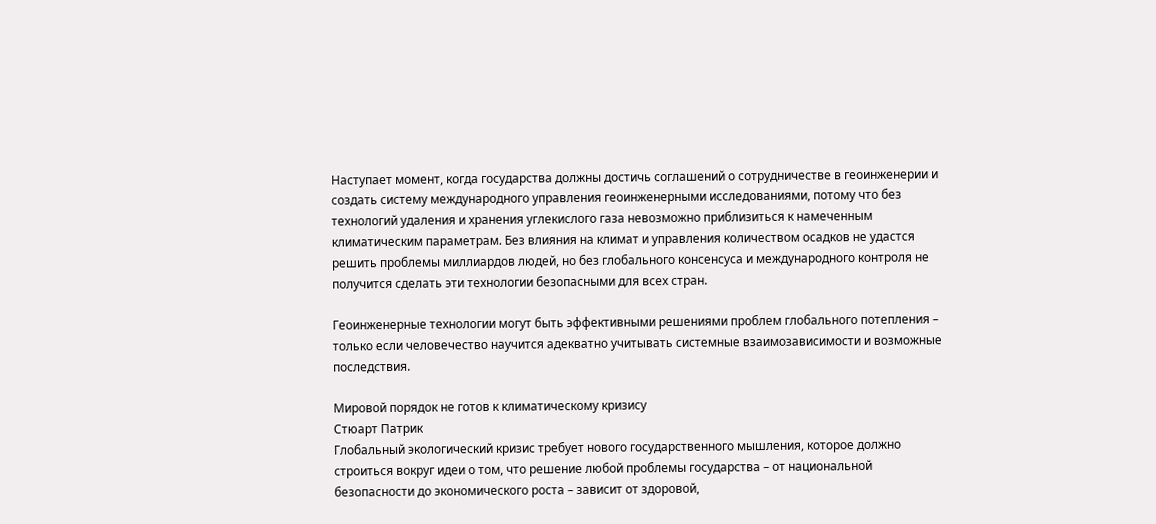Наступает момент, когда государства должны достичь соглашений о сотрудничестве в геоинженерии и создать систему международного управления геоинженерными исследованиями, потому что без технологий удаления и хранения углекислого газа невозможно приблизиться к намеченным климатическим параметрам. Без влияния на климат и управления количеством осадков не удастся решить проблемы миллиардов людей, но без глобального консенсуса и международного контроля не получится сделать эти технологии безопасными для всех стран.

Геоинженерные технологии могут быть эффективными решениями проблем глобального потепления – только если человечество научится адекватно учитывать системные взаимозависимости и возможные последствия.

Мировой порядок не готов к климатическому кризису
Стюарт Патрик
Глобальный экологический кризис требует нового государственного мышления, которое должно строиться вокруг идеи о том, что решение любой проблемы государства – от национальной безопасности до экономического роста – зависит от здоровой,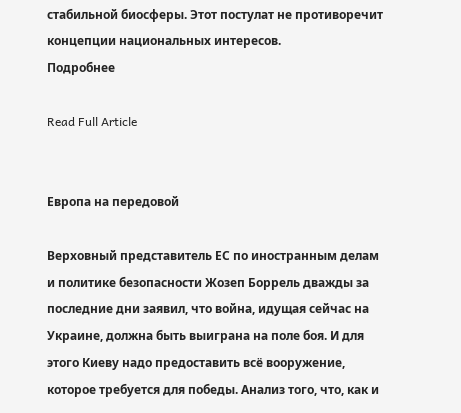стабильной биосферы. Этот постулат не противоречит концепции национальных интересов.
Подробнее

Read Full Article


Европа на передовой

Верховный представитель ЕС по иностранным делам и политике безопасности Жозеп Боррель дважды за последние дни заявил, что война, идущая сейчас на Украине, должна быть выиграна на поле боя. И для этого Киеву надо предоставить всё вооружение, которое требуется для победы. Анализ того, что, как и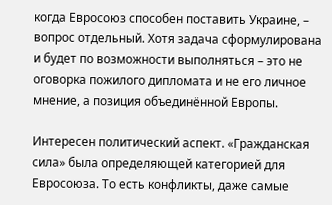когда Евросоюз способен поставить Украине, – вопрос отдельный. Хотя задача сформулирована и будет по возможности выполняться – это не оговорка пожилого дипломата и не его личное мнение, а позиция объединённой Европы.

Интересен политический аспект. «Гражданская сила» была определяющей категорией для Евросоюза. То есть конфликты, даже самые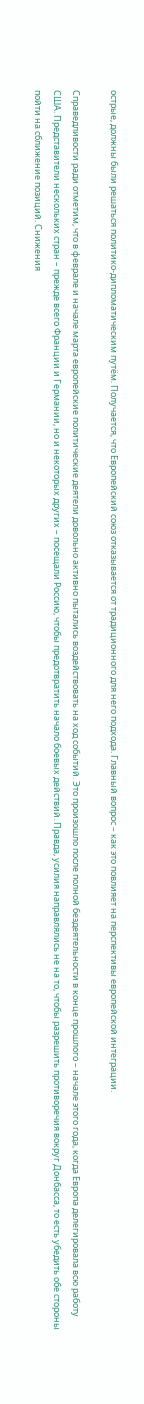острые, должны были решаться политико-дипломатическим путём. Получается, что Европейский союз отказывается от традиционного для него подхода. Главный вопрос – как это повлияет на перспективы европейской интеграции.

Справедливости ради отметим, что в феврале и начале марта европейские политические деятели довольно активно пытались воздействовать на ход событий. Это произошло после полной бездеятельности в конце прошлого – начале этого года, когда Европа делегировала всю работу США. Представители нескольких стран – прежде всего Франции и Германии, но и некоторых других – посещали Россию, чтобы предотвратить начало боевых действий. Правда, усилия направлялись не на то, чтобы разрешить противоречия вокруг Донбасса, то есть убедить обе стороны пойти на сближение позиций. Снижения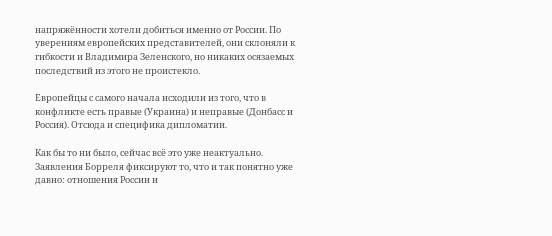напряжённости хотели добиться именно от России. По уверениям европейских представителей, они склоняли к гибкости и Владимира Зеленского, но никаких осязаемых последствий из этого не проистекло.

Европейцы с самого начала исходили из того, что в конфликте есть правые (Украина) и неправые (Донбасс и Россия). Отсюда и специфика дипломатии.

Как бы то ни было, сейчас всё это уже неактуально. Заявления Борреля фиксируют то, что и так понятно уже давно: отношения России и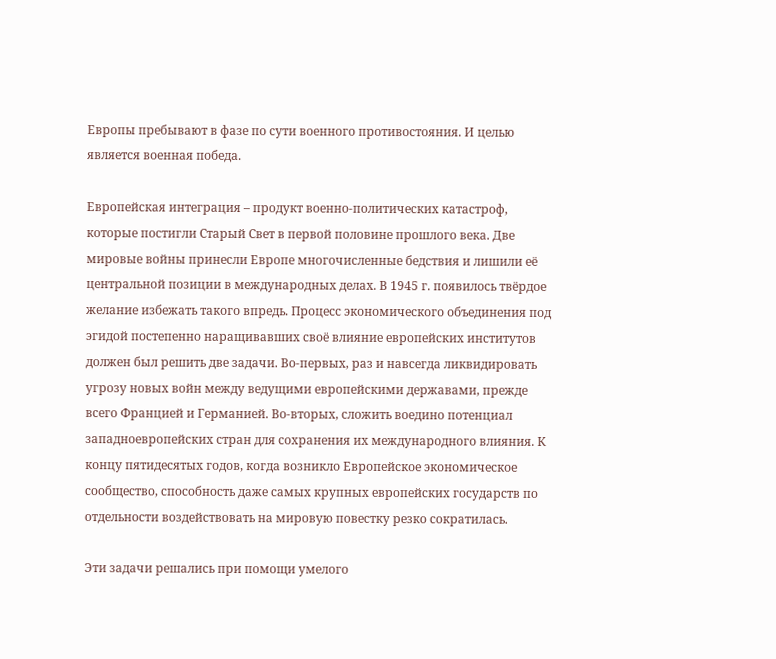Европы пребывают в фазе по сути военного противостояния. И целью является военная победа.

Европейская интеграция – продукт военно-политических катастроф, которые постигли Старый Свет в первой половине прошлого века. Две мировые войны принесли Европе многочисленные бедствия и лишили её центральной позиции в международных делах. В 1945 г. появилось твёрдое желание избежать такого впредь. Процесс экономического объединения под эгидой постепенно наращивавших своё влияние европейских институтов должен был решить две задачи. Во-первых, раз и навсегда ликвидировать угрозу новых войн между ведущими европейскими державами, прежде всего Францией и Германией. Во-вторых, сложить воедино потенциал западноевропейских стран для сохранения их международного влияния. К концу пятидесятых годов, когда возникло Европейское экономическое сообщество, способность даже самых крупных европейских государств по отдельности воздействовать на мировую повестку резко сократилась.

Эти задачи решались при помощи умелого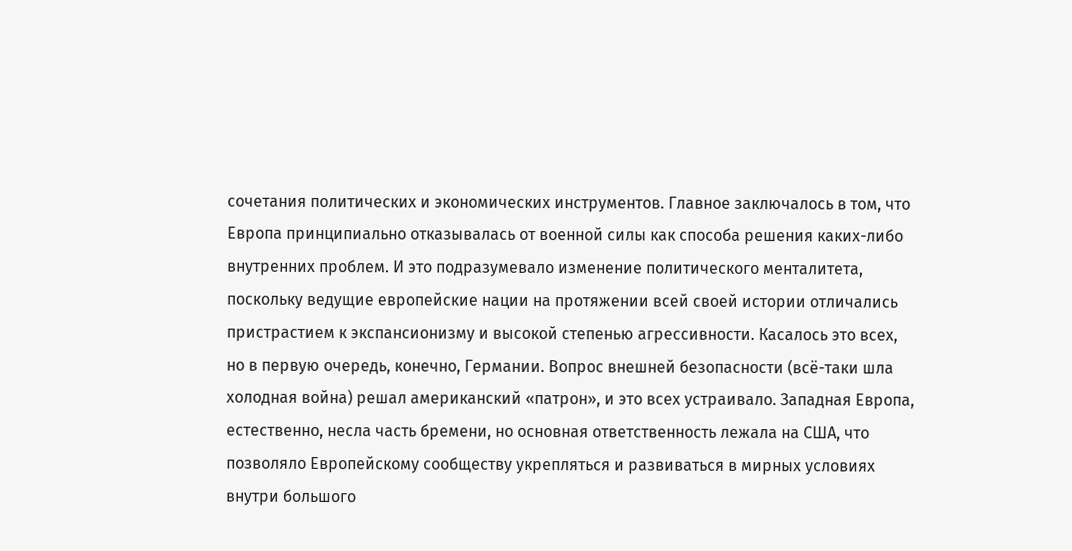сочетания политических и экономических инструментов. Главное заключалось в том, что Европа принципиально отказывалась от военной силы как способа решения каких-либо внутренних проблем. И это подразумевало изменение политического менталитета, поскольку ведущие европейские нации на протяжении всей своей истории отличались пристрастием к экспансионизму и высокой степенью агрессивности. Касалось это всех, но в первую очередь, конечно, Германии. Вопрос внешней безопасности (всё-таки шла холодная война) решал американский «патрон», и это всех устраивало. Западная Европа, естественно, несла часть бремени, но основная ответственность лежала на США, что позволяло Европейскому сообществу укрепляться и развиваться в мирных условиях внутри большого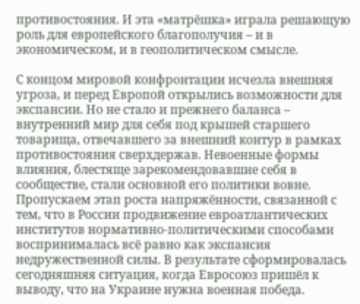противостояния. И эта «матрёшка» играла решающую роль для европейского благополучия – и в экономическом, и в геополитическом смысле.

С концом мировой конфронтации исчезла внешняя угроза, и перед Европой открылись возможности для экспансии. Но не стало и прежнего баланса – внутренний мир для себя под крышей старшего товарища, отвечавшего за внешний контур в рамках противостояния сверхдержав. Невоенные формы влияния, блестяще зарекомендовавшие себя в сообществе, стали основной его политики вовне. Пропускаем этап роста напряжённости, связанной с тем, что в России продвижение евроатлантических институтов нормативно-политическими способами воспринималась всё равно как экспансия недружественной силы. В результате сформировалась сегодняшняя ситуация, когда Евросоюз пришёл к выводу, что на Украине нужна военная победа.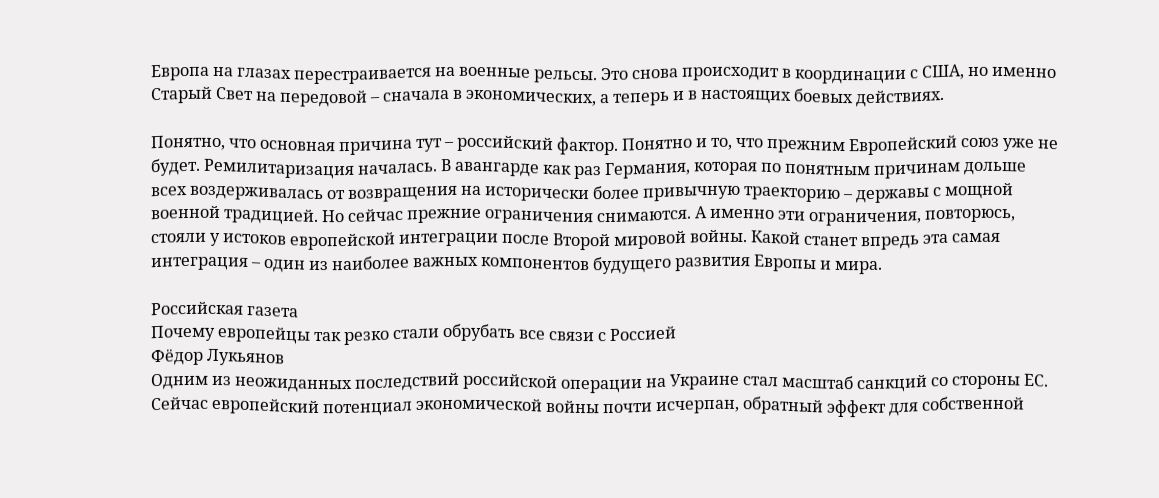Европа на глазах перестраивается на военные рельсы. Это снова происходит в координации с США, но именно Старый Свет на передовой – сначала в экономических, а теперь и в настоящих боевых действиях.

Понятно, что основная причина тут – российский фактор. Понятно и то, что прежним Европейский союз уже не будет. Ремилитаризация началась. В авангарде как раз Германия, которая по понятным причинам дольше всех воздерживалась от возвращения на исторически более привычную траекторию – державы с мощной военной традицией. Но сейчас прежние ограничения снимаются. А именно эти ограничения, повторюсь, стояли у истоков европейской интеграции после Второй мировой войны. Какой станет впредь эта самая интеграция – один из наиболее важных компонентов будущего развития Европы и мира.

Российская газета
Почему европейцы так резко стали обрубать все связи с Россией
Фёдор Лукьянов
Одним из неожиданных последствий российской операции на Украине стал масштаб санкций со стороны ЕС. Сейчас европейский потенциал экономической войны почти исчерпан, обратный эффект для собственной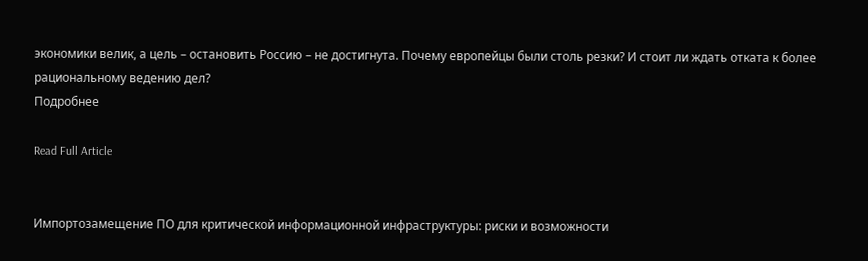экономики велик, а цель – остановить Россию – не достигнута. Почему европейцы были столь резки? И стоит ли ждать отката к более рациональному ведению дел?
Подробнее

Read Full Article


Импортозамещение ПО для критической информационной инфраструктуры: риски и возможности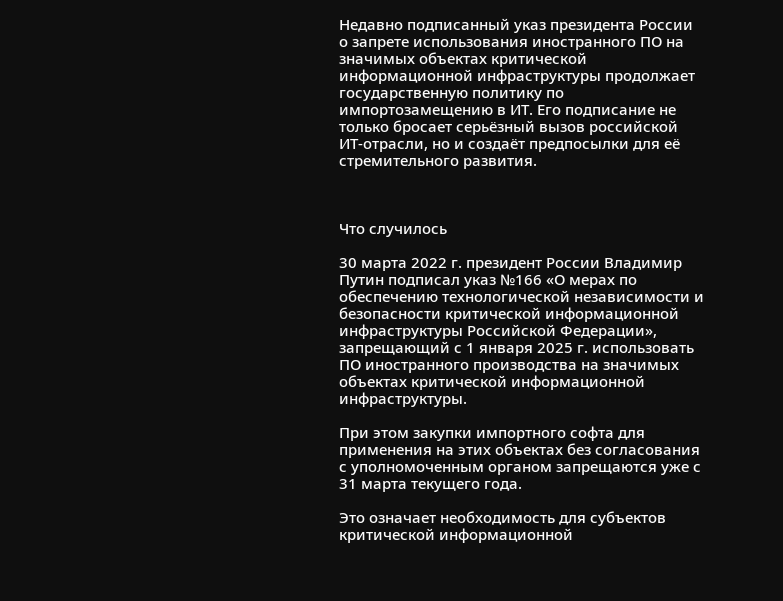Недавно подписанный указ президента России о запрете использования иностранного ПО на значимых объектах критической информационной инфраструктуры продолжает государственную политику по импортозамещению в ИТ. Его подписание не только бросает серьёзный вызов российской ИТ-отрасли, но и создаёт предпосылки для её стремительного развития.



Что случилось

30 марта 2022 г. президент России Владимир Путин подписал указ №166 «О мерах по обеспечению технологической независимости и безопасности критической информационной инфраструктуры Российской Федерации», запрещающий с 1 января 2025 г. использовать ПО иностранного производства на значимых объектах критической информационной инфраструктуры.

При этом закупки импортного софта для применения на этих объектах без согласования с уполномоченным органом запрещаются уже с 31 марта текущего года.

Это означает необходимость для субъектов критической информационной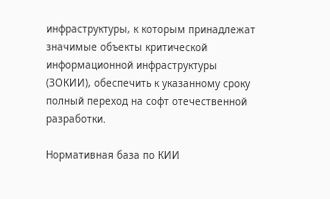инфраструктуры, к которым принадлежат значимые объекты критической информационной инфраструктуры (ЗОКИИ), обеспечить к указанному сроку полный переход на софт отечественной разработки.

Нормативная база по КИИ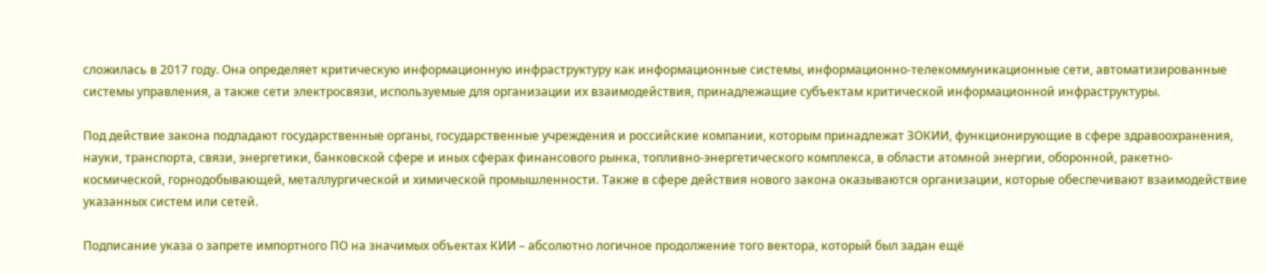сложилась в 2017 году. Она определяет критическую информационную инфраструктуру как информационные системы, информационно-телекоммуникационные сети, автоматизированные системы управления, а также сети электросвязи, используемые для организации их взаимодействия, принадлежащие субъектам критической информационной инфраструктуры.

Под действие закона подпадают государственные органы, государственные учреждения и российские компании, которым принадлежат ЗОКИИ, функционирующие в сфере здравоохранения, науки, транспорта, связи, энергетики, банковской сфере и иных сферах финансового рынка, топливно-энергетического комплекса, в области атомной энергии, оборонной, ракетно-космической, горнодобывающей, металлургической и химической промышленности. Также в сфере действия нового закона оказываются организации, которые обеспечивают взаимодействие указанных систем или сетей.

Подписание указа о запрете импортного ПО на значимых объектах КИИ – абсолютно логичное продолжение того вектора, который был задан ещё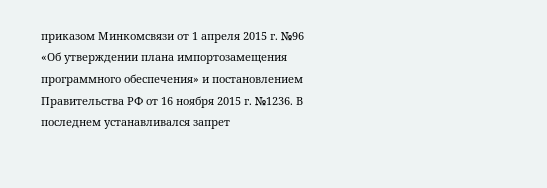приказом Минкомсвязи от 1 апреля 2015 г. №96 «Об утверждении плана импортозамещения программного обеспечения» и постановлением Правительства РФ от 16 ноября 2015 г. №1236. В последнем устанавливался запрет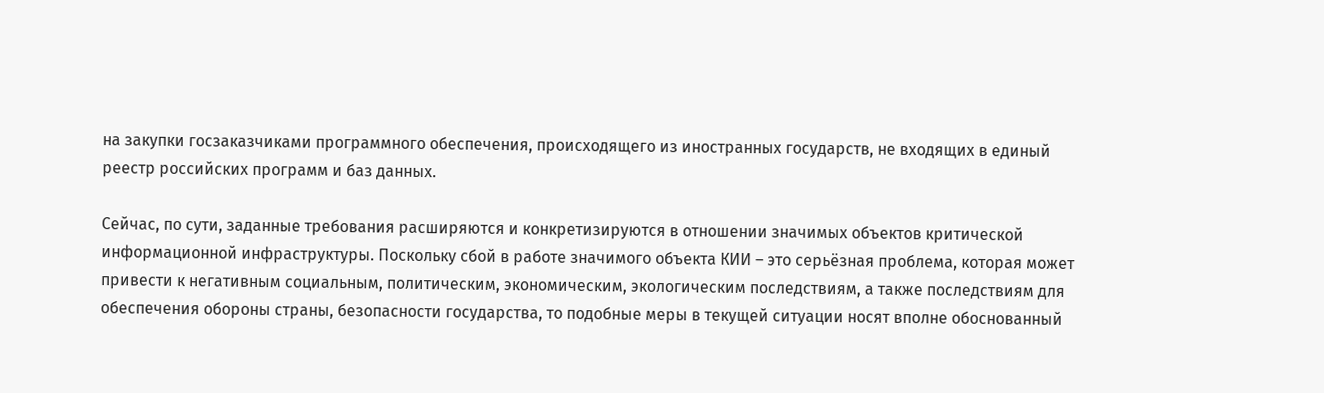на закупки госзаказчиками программного обеспечения, происходящего из иностранных государств, не входящих в единый реестр российских программ и баз данных.

Сейчас, по сути, заданные требования расширяются и конкретизируются в отношении значимых объектов критической информационной инфраструктуры. Поскольку сбой в работе значимого объекта КИИ – это серьёзная проблема, которая может привести к негативным социальным, политическим, экономическим, экологическим последствиям, а также последствиям для обеспечения обороны страны, безопасности государства, то подобные меры в текущей ситуации носят вполне обоснованный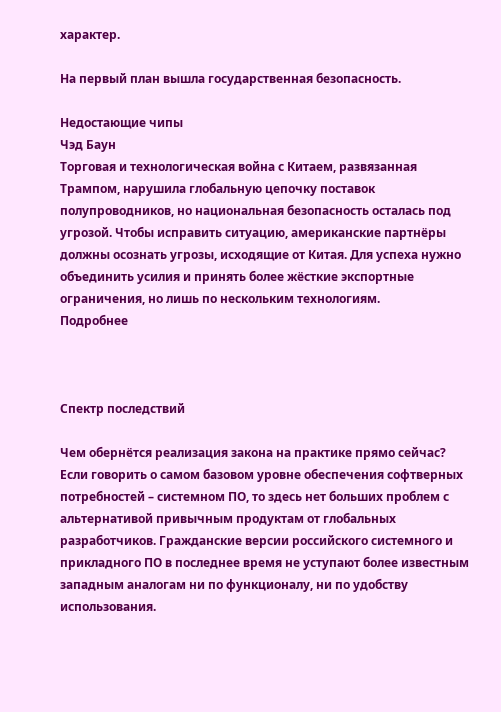характер.

На первый план вышла государственная безопасность.

Недостающие чипы
Чэд Баун
Торговая и технологическая война с Китаем, развязанная Трампом, нарушила глобальную цепочку поставок полупроводников, но национальная безопасность осталась под угрозой. Чтобы исправить ситуацию, американские партнёры должны осознать угрозы, исходящие от Китая. Для успеха нужно объединить усилия и принять более жёсткие экспортные ограничения, но лишь по нескольким технологиям.
Подробнее



Спектр последствий

Чем обернётся реализация закона на практике прямо сейчас? Если говорить о самом базовом уровне обеспечения софтверных потребностей – системном ПО, то здесь нет больших проблем с альтернативой привычным продуктам от глобальных разработчиков. Гражданские версии российского системного и прикладного ПО в последнее время не уступают более известным западным аналогам ни по функционалу, ни по удобству использования.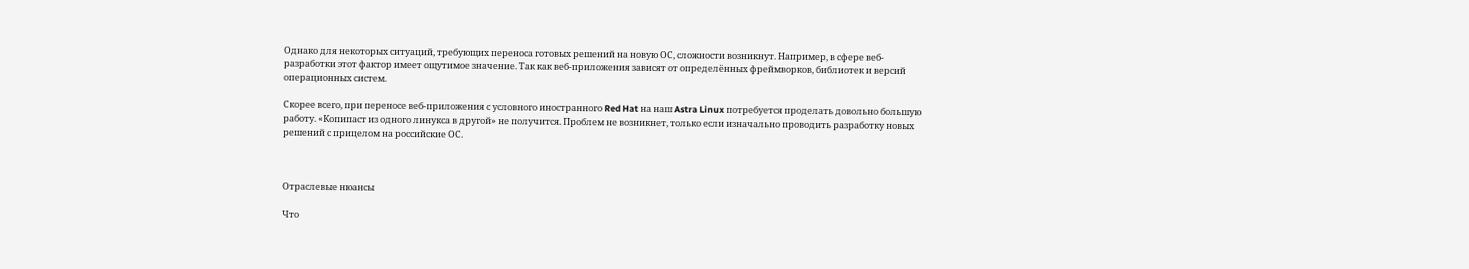Однако для некоторых ситуаций, требующих переноса готовых решений на новую ОС, сложности возникнут. Например, в сфере веб-разработки этот фактор имеет ощутимое значение. Так как веб-приложения зависят от определённых фреймворков, библиотек и версий операционных систем.

Скорее всего, при переносе веб-приложения с условного иностранного Red Hat на наш Astra Linux потребуется проделать довольно большую работу. «Копипаст из одного линукса в другой» не получится. Проблем не возникнет, только если изначально проводить разработку новых решений с прицелом на российские ОС.



Отраслевые нюансы

Что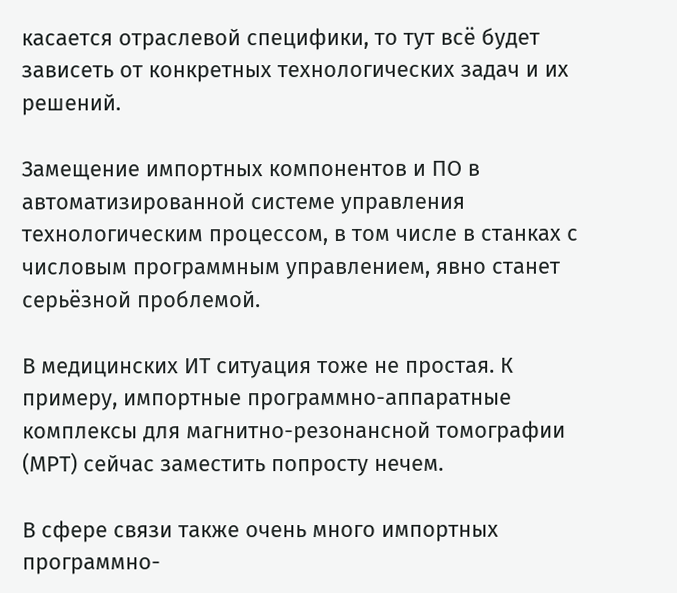касается отраслевой специфики, то тут всё будет зависеть от конкретных технологических задач и их решений.

Замещение импортных компонентов и ПО в автоматизированной системе управления технологическим процессом, в том числе в станках с числовым программным управлением, явно станет серьёзной проблемой.

В медицинских ИТ ситуация тоже не простая. К примеру, импортные программно-аппаратные комплексы для магнитно-резонансной томографии (МРТ) сейчас заместить попросту нечем.

В сфере связи также очень много импортных программно-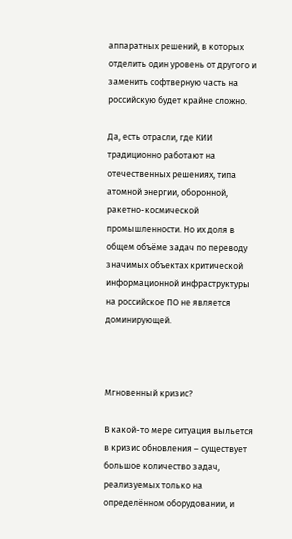аппаратных решений, в которых отделить один уровень от другого и заменить софтверную часть на российскую будет крайне сложно.

Да, есть отрасли, где КИИ традиционно работают на отечественных решениях, типа атомной энергии, оборонной, ракетно-космической промышленности. Но их доля в общем объёме задач по переводу значимых объектах критической информационной инфраструктуры на российское ПО не является доминирующей.



Мгновенный кризис?

В какой-то мере ситуация выльется в кризис обновления – существует большое количество задач, реализуемых только на определённом оборудовании, и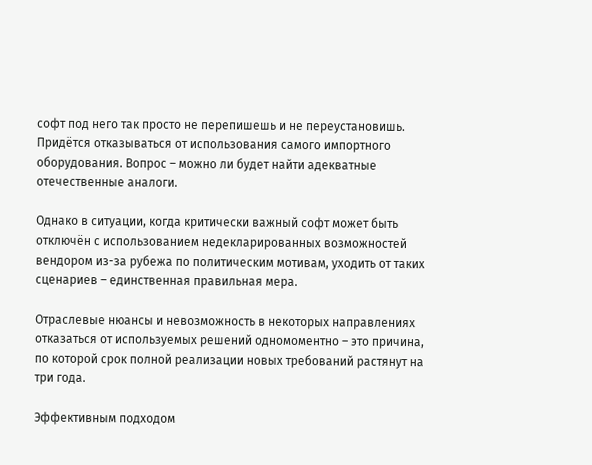софт под него так просто не перепишешь и не переустановишь. Придётся отказываться от использования самого импортного оборудования. Вопрос – можно ли будет найти адекватные отечественные аналоги.

Однако в ситуации, когда критически важный софт может быть отключён с использованием недекларированных возможностей вендором из-за рубежа по политическим мотивам, уходить от таких сценариев – единственная правильная мера.

Отраслевые нюансы и невозможность в некоторых направлениях отказаться от используемых решений одномоментно – это причина, по которой срок полной реализации новых требований растянут на три года.

Эффективным подходом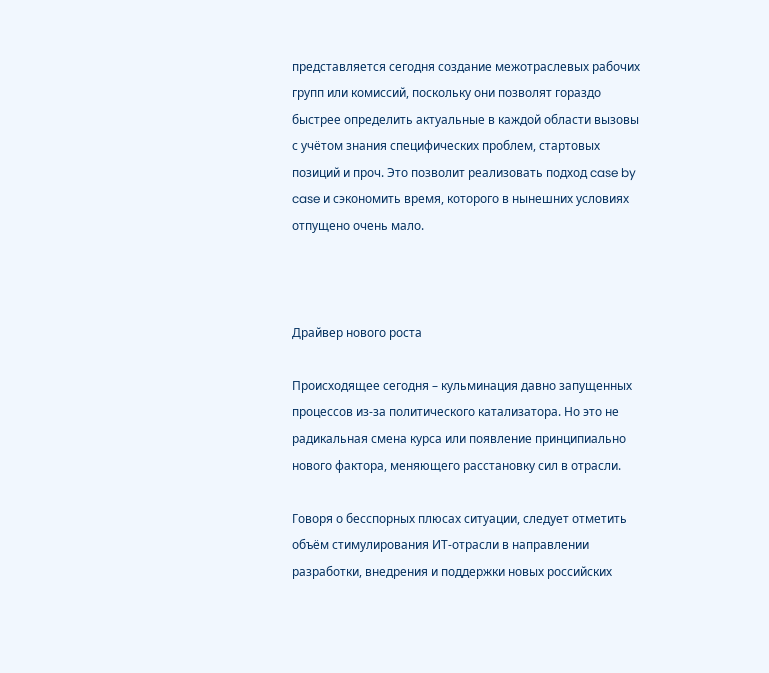представляется сегодня создание межотраслевых рабочих групп или комиссий, поскольку они позволят гораздо быстрее определить актуальные в каждой области вызовы с учётом знания специфических проблем, стартовых позиций и проч. Это позволит реализовать подход case by case и сэкономить время, которого в нынешних условиях отпущено очень мало.



Драйвер нового роста

Происходящее сегодня – кульминация давно запущенных процессов из-за политического катализатора. Но это не радикальная смена курса или появление принципиально нового фактора, меняющего расстановку сил в отрасли.

Говоря о бесспорных плюсах ситуации, следует отметить объём стимулирования ИТ-отрасли в направлении разработки, внедрения и поддержки новых российских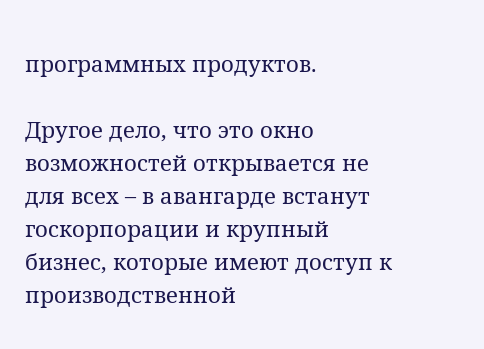программных продуктов.

Другое дело, что это окно возможностей открывается не для всех – в авангарде встанут госкорпорации и крупный бизнес, которые имеют доступ к производственной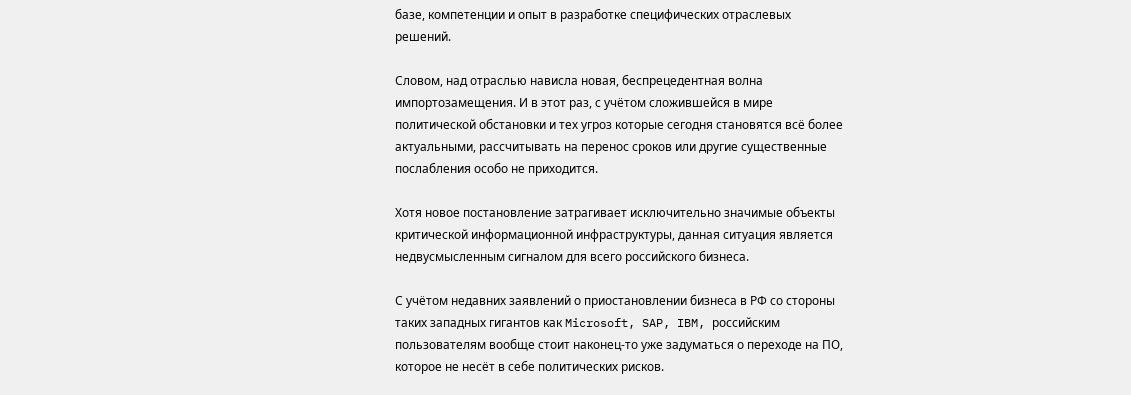базе, компетенции и опыт в разработке специфических отраслевых решений.

Словом, над отраслью нависла новая, беспрецедентная волна импортозамещения. И в этот раз, с учётом сложившейся в мире политической обстановки и тех угроз которые сегодня становятся всё более актуальными, рассчитывать на перенос сроков или другие существенные послабления особо не приходится.

Хотя новое постановление затрагивает исключительно значимые объекты критической информационной инфраструктуры, данная ситуация является недвусмысленным сигналом для всего российского бизнеса.

С учётом недавних заявлений о приостановлении бизнеса в РФ со стороны таких западных гигантов как Microsoft, SAP, IBM, российским пользователям вообще стоит наконец-то уже задуматься о переходе на ПО, которое не несёт в себе политических рисков.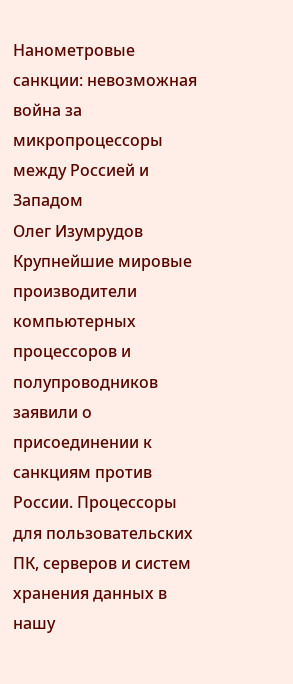Нанометровые санкции: невозможная война за микропроцессоры между Россией и Западом
Олег Изумрудов
Крупнейшие мировые производители компьютерных процессоров и полупроводников заявили о присоединении к санкциям против России. Процессоры для пользовательских ПК, серверов и систем хранения данных в нашу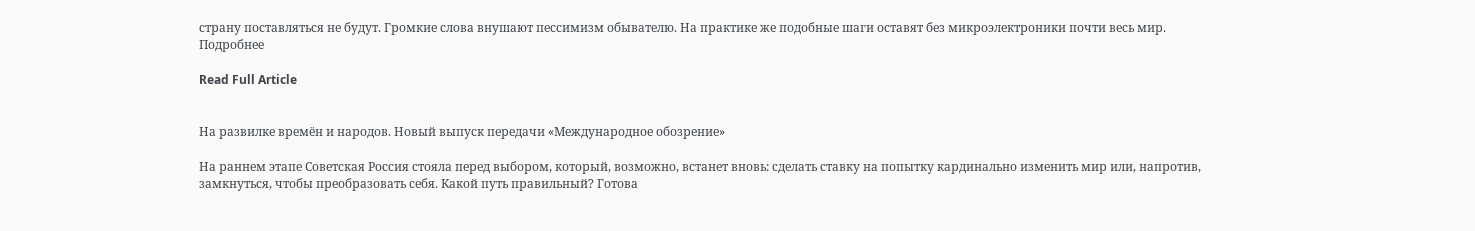страну поставляться не будут. Громкие слова внушают пессимизм обывателю. На практике же подобные шаги оставят без микроэлектроники почти весь мир.
Подробнее

Read Full Article


На развилке времён и народов. Новый выпуск передачи «Международное обозрение»

На раннем этапе Советская Россия стояла перед выбором, который, возможно, встанет вновь: сделать ставку на попытку кардинально изменить мир или, напротив, замкнуться, чтобы преобразовать себя. Какой путь правильный? Готова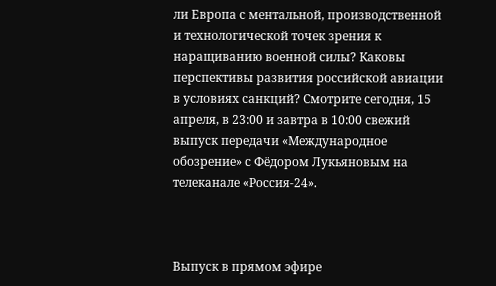ли Европа с ментальной, производственной и технологической точек зрения к наращиванию военной силы? Каковы перспективы развития российской авиации в условиях санкций? Смотрите сегодня, 15 апреля, в 23:00 и завтра в 10:00 свежий выпуск передачи «Международное обозрение» с Фёдором Лукьяновым на телеканале «Россия-24».



Выпуск в прямом эфире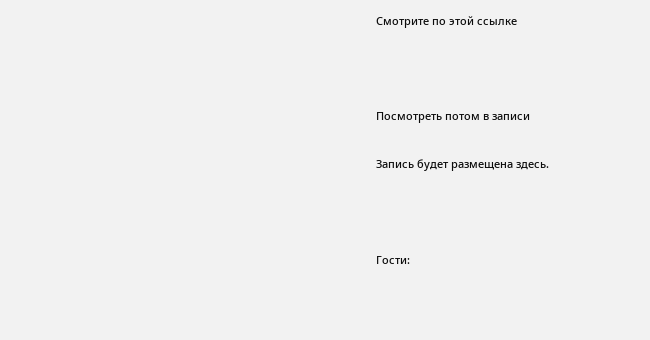Смотрите по этой ссылке



Посмотреть потом в записи

Запись будет размещена здесь.



Гости: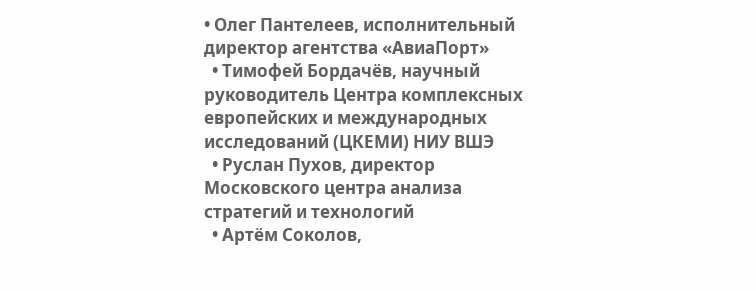• Олег Пантелеев, исполнительный директор агентства «АвиаПорт»
  • Тимофей Бордачёв, научный руководитель Центра комплексных европейских и международных исследований (ЦКЕМИ) НИУ ВШЭ
  • Руслан Пухов, директор Московского центра анализа стратегий и технологий
  • Артём Соколов,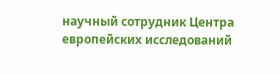научный сотрудник Центра европейских исследований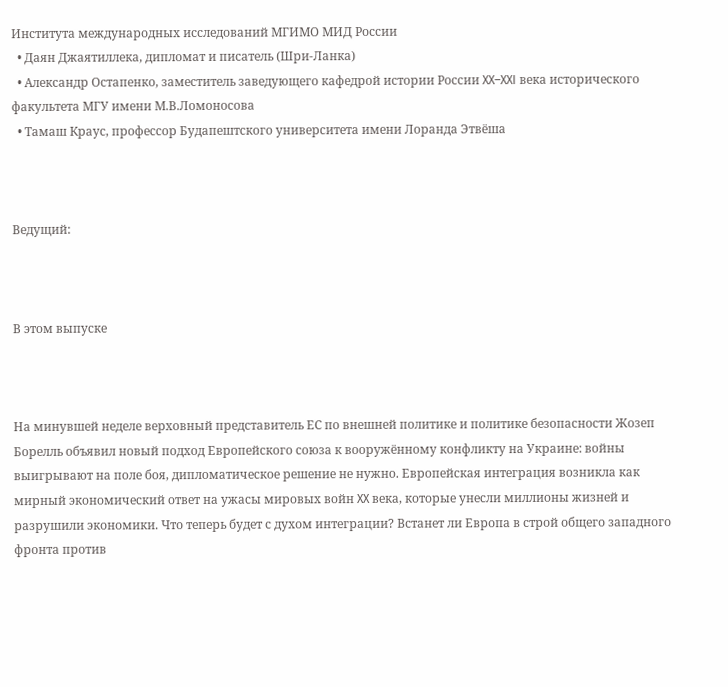Института международных исследований МГИМО МИД России
  • Даян Джаятиллека, дипломат и писатель (Шри-Ланка)
  • Александр Остапенко, заместитель заведующего кафедрой истории России XX–XXI века исторического факультета МГУ имени М.В.Ломоносова
  • Тамаш Краус, профессор Будапештского университета имени Лоранда Этвёша



Ведущий:



В этом выпуске



На минувшей неделе верховный представитель ЕС по внешней политике и политике безопасности Жозеп Борелль объявил новый подход Европейского союза к вооружённому конфликту на Украине: войны выигрывают на поле боя, дипломатическое решение не нужно. Европейская интеграция возникла как мирный экономический ответ на ужасы мировых войн XX века, которые унесли миллионы жизней и разрушили экономики. Что теперь будет с духом интеграции? Встанет ли Европа в строй общего западного фронта против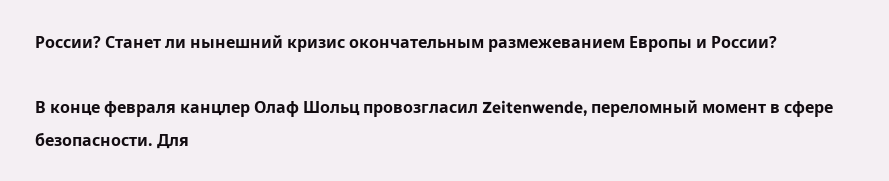России? Станет ли нынешний кризис окончательным размежеванием Европы и России?

В конце февраля канцлер Олаф Шольц провозгласил Zeitenwende, переломный момент в сфере безопасности. Для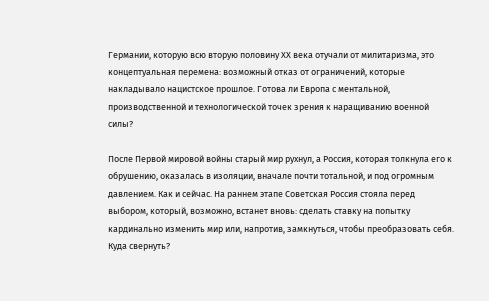Германии, которую всю вторую половину ХХ века отучали от милитаризма, это концептуальная перемена: возможный отказ от ограничений, которые накладывало нацистское прошлое. Готова ли Европа с ментальной, производственной и технологической точек зрения к наращиванию военной силы?

После Первой мировой войны старый мир рухнул, а Россия, которая толкнула его к обрушению, оказалась в изоляции, вначале почти тотальной, и под огромным давлением. Как и сейчас. На раннем этапе Советская Россия стояла перед выбором, который, возможно, встанет вновь: сделать ставку на попытку кардинально изменить мир или, напротив, замкнуться, чтобы преобразовать себя. Куда свернуть?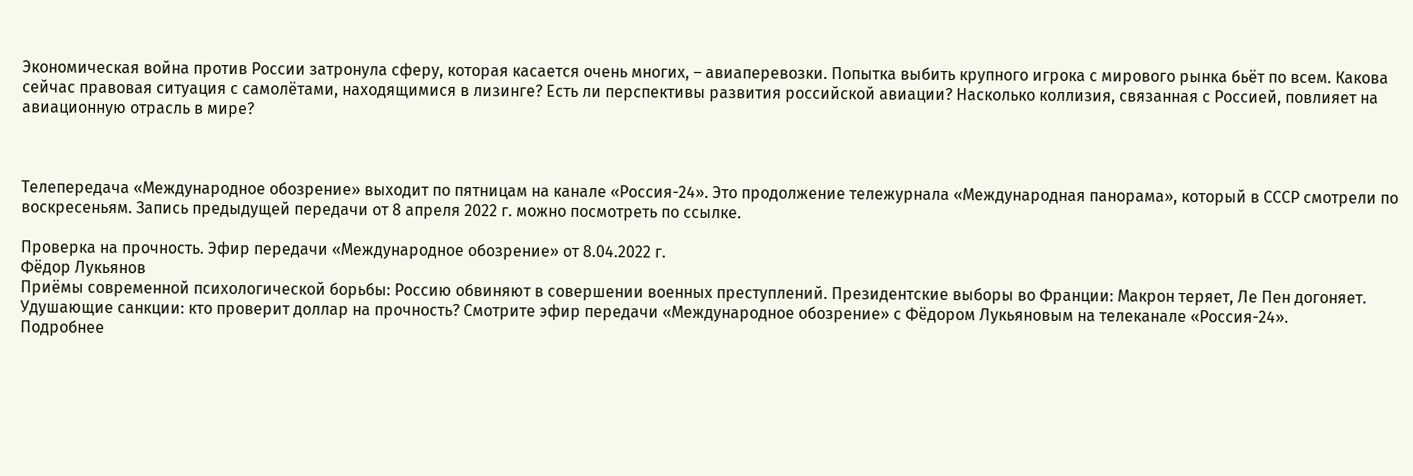Экономическая война против России затронула сферу, которая касается очень многих, – авиаперевозки. Попытка выбить крупного игрока с мирового рынка бьёт по всем. Какова сейчас правовая ситуация с самолётами, находящимися в лизинге? Есть ли перспективы развития российской авиации? Насколько коллизия, связанная с Россией, повлияет на авиационную отрасль в мире?



Телепередача «Международное обозрение» выходит по пятницам на канале «Россия-24». Это продолжение тележурнала «Международная панорама», который в СССР смотрели по воскресеньям. Запись предыдущей передачи от 8 апреля 2022 г. можно посмотреть по ссылке.

Проверка на прочность. Эфир передачи «Международное обозрение» от 8.04.2022 г.
Фёдор Лукьянов
Приёмы современной психологической борьбы: Россию обвиняют в совершении военных преступлений. Президентские выборы во Франции: Макрон теряет, Ле Пен догоняет. Удушающие санкции: кто проверит доллар на прочность? Смотрите эфир передачи «Международное обозрение» с Фёдором Лукьяновым на телеканале «Россия-24».
Подробнее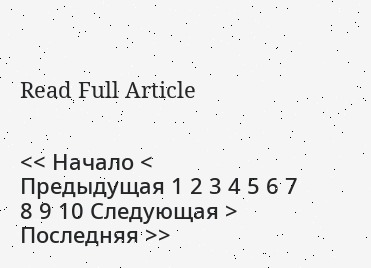Read Full Article


<< Начало < Предыдущая 1 2 3 4 5 6 7 8 9 10 Следующая > Последняя >>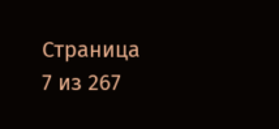Страница 7 из 267